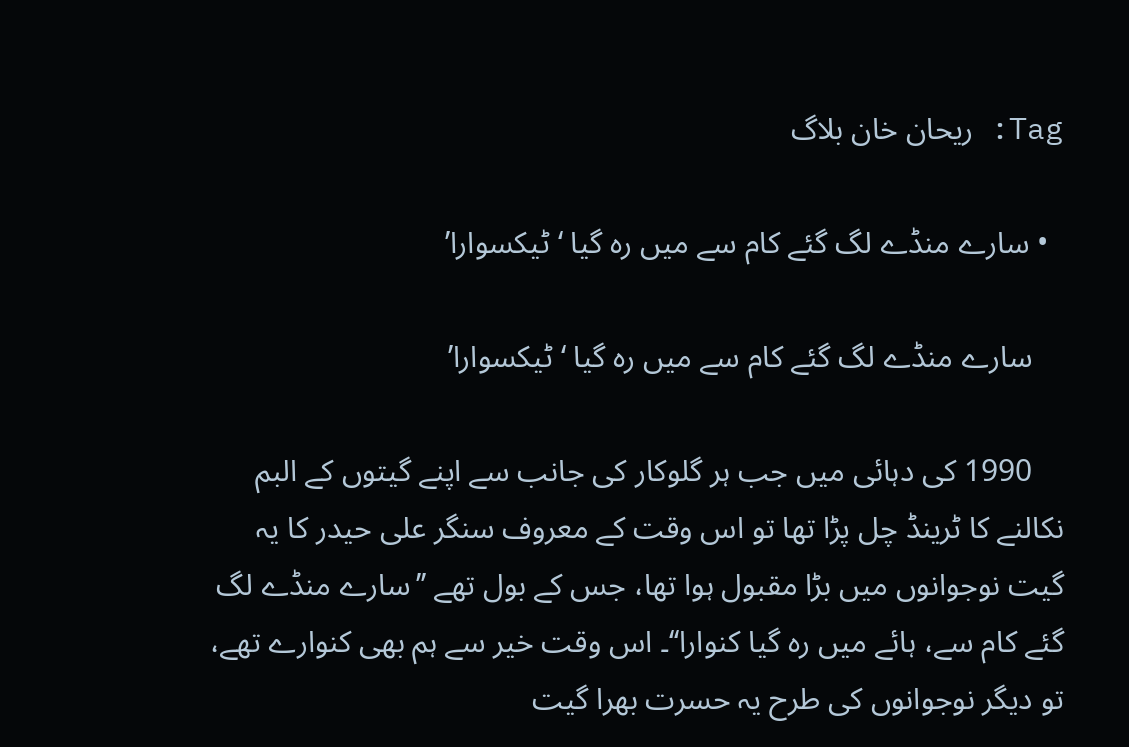Tag: ریحان خان بلاگ

  • سارے منڈے لگ گئے کام سے میں رہ گیا ‘ٹیکسوارا’

    سارے منڈے لگ گئے کام سے میں رہ گیا ‘ٹیکسوارا’

    1990 کی دہائی میں جب ہر گلوکار کی جانب سے اپنے گیتوں کے البم نکالنے کا ٹرینڈ چل پڑا تھا تو اس وقت کے معروف سنگر علی حیدر کا یہ گیت نوجوانوں میں بڑا مقبول ہوا تھا، جس کے بول تھے ’’سارے منڈے لگ گئے کام سے، ہائے میں رہ گیا کنوارا‘‘۔ اس وقت خیر سے ہم بھی کنوارے تھے، تو دیگر نوجوانوں کی طرح یہ حسرت بھرا گیت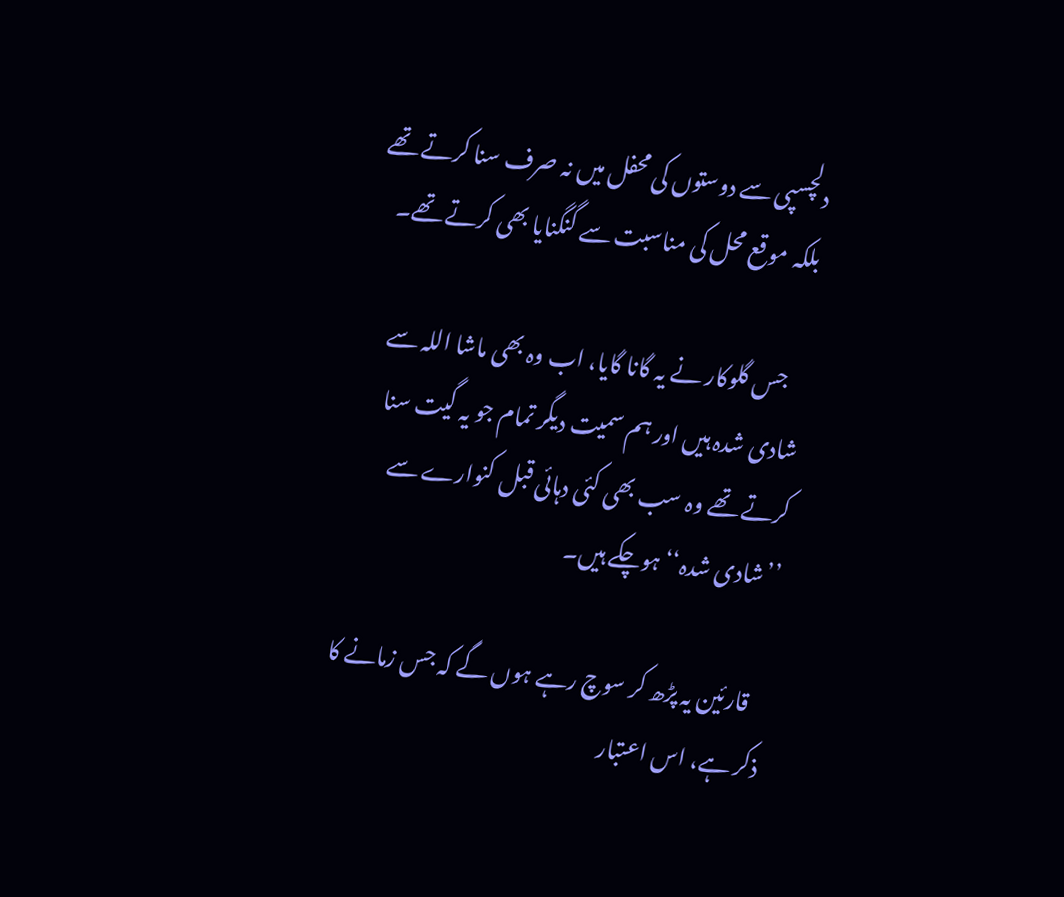دلچسپی سے دوستوں کی محفل میں نہ صرف سنا کرتے تھے بلکہ موقع محل کی مناسبت سے گنگنایا بھی کرتے تھے۔

    جس گلوکار نے یہ گانا گایا، اب وہ بھی ماشا اللہ سے شادی شدہ ہیں اور ہم سمیت دیگر تمام جو یہ گیت سنا کرتے تھے وہ سب بھی کئی دہائی قبل کنوارے سے ’’شادی شدہ‘‘ ہوچکے ہیں۔

    قارئین یہ پڑھ کر سوچ رہے ہوں گے کہ جس زمانے کا ذکر ہے، اس اعتبار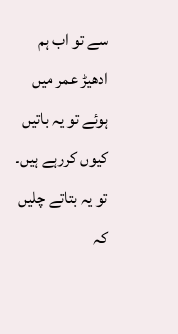سے تو اب ہم ادھیڑ عمر میں ہوئے تو یہ باتیں کیوں کررہے ہیں۔ تو یہ بتاتے چلیں کہ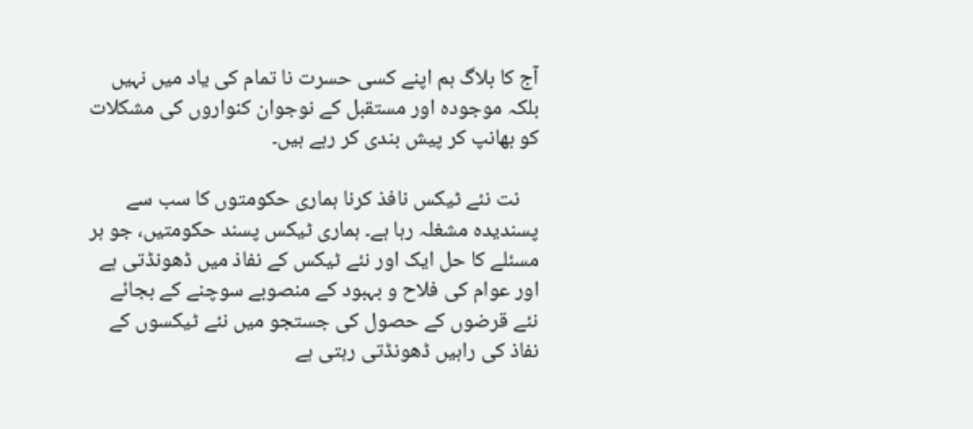آج کا بلاگ ہم اپنے کسی حسرت نا تمام کی یاد میں نہیں بلکہ موجودہ اور مستقبل کے نوجوان کنواروں کی مشکلات کو بھانپ کر پیش بندی کر رہے ہیں۔

    نت نئے ٹیکس نافذ کرنا ہماری حکومتوں کا سب سے پسندیدہ مشغلہ رہا ہے۔ ہماری ٹیکس پسند حکومتیں، جو ہر مسئلے کا حل ایک اور نئے ٹیکس کے نفاذ میں ڈھونڈتی ہے اور عوام کی فلاح و بہبود کے منصوبے سوچنے کے بجائے نئے قرضوں کے حصول کی جستجو میں نئے ٹیکسوں کے نفاذ کی راہیں ڈھونڈتی رہتی ہے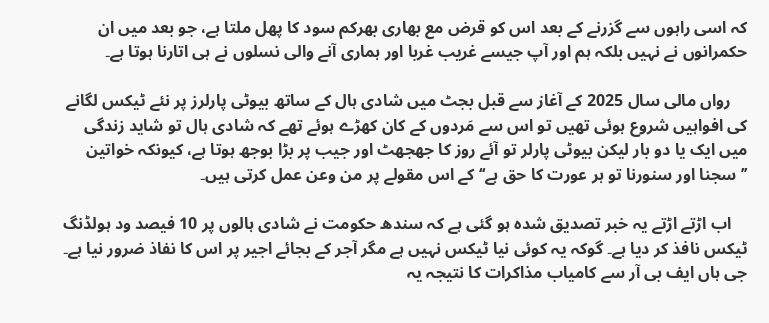کہ اسی راہوں سے گزرنے کے بعد اس کو قرض مع بھاری بھرکم سود کا پھل ملتا ہے، جو بعد میں ان حکمرانوں نے نہیں بلکہ ہم اور آپ جیسے غریب غربا اور ہماری آنے والی نسلوں نے ہی اتارنا ہوتا ہے۔

    رواں مالی سال 2025 کے آغاز سے قبل بجٹ میں شادی ہال کے ساتھ بیوٹی پارلرز پر نئے ٹیکس لگانے کی افواہیں شروع ہوئی تھیں تو اس سے مَردوں کے کان کھڑے ہوئے تھے کہ شادی ہال تو شاید زندگی میں ایک یا دو بار لیکن بیوٹی پارلر تو آئے روز کا جھجھٹ اور جیب پر بڑا بوجھ ہوتا ہے، کیونکہ خواتین ’’سجنا اور سنورنا تو ہر عورت کا حق ہے‘‘ کے اس مقولے پر من وعن عمل کرتی ہیں۔

    اب اڑتے اڑتے یہ خبر تصدیق شدہ ہو گئی ہے کہ سندھ حکومت نے شادی ہالوں پر 10 فیصد ود ہولڈنگ ٹیکس نافذ کر دیا ہے۔ گوکہ یہ کوئی نیا ٹیکس نہیں ہے مگر آجر کے بجائے اجیر پر اس کا نفاذ ضرور نیا ہے۔ جی ہاں ایف بی آر سے کامیاب مذاکرات کا نتیجہ یہ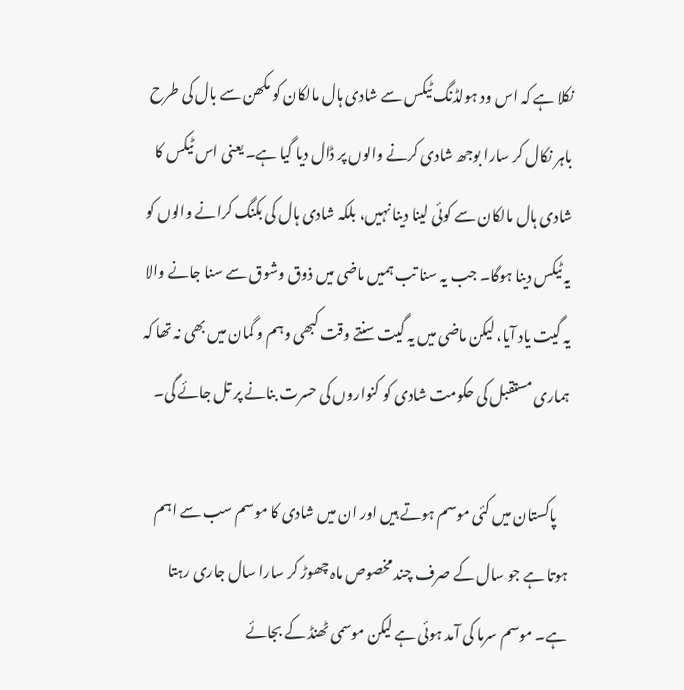نکلا ہے کہ اس ود ہولڈنگ ٹیکس سے شادی ہال مالکان کو مکھن سے بال کی طرح باہر نکال کر سارا بوجھ شادی کرنے والوں پر ڈال دیا گیا ہے۔ یعنی اس ٹیکس کا شادی ہال مالکان سے کوئی لینا دینا نہیں، بلکہ شادی ہال کی بکنگ کرانے والوں کو یہ ٹیکس دینا ہوگا۔ جب یہ سنا تب ہمیں ماضی میں ذوق وشوق سے سنا جانے والا یہ گیت یاد آیا، لیکن ماضی میں یہ گیت سنتے وقت کبھی وہم و گمان میں بھی نہ تھا کہ ہماری مستقبل کی حکومت شادی کو کنواروں کی حسرت بنانے پر تل جائے گی۔

    پاکستان میں کئی موسم ہوتے ہیں اور ان میں شادی کا موسم سب سے اہم ہوتا ہے جو سال کے صرف چند مخصوص ماہ چھوڑ کر سارا سال جاری رہتا ہے۔ موسم سرما کی آمد ہوئی ہے لیکن موسمی ٹھنڈ کے بجائے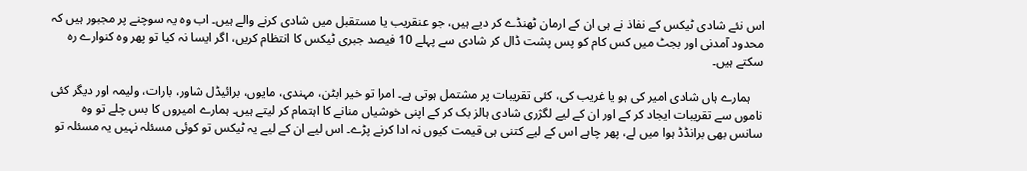اس نئے شادی ٹیکس کے نفاذ نے ہی ان کے ارمان ٹھنڈے کر دیے ہیں، جو عنقریب یا مستقبل میں شادی کرنے والے ہیں۔ اب وہ یہ سوچنے پر مجبور ہیں کہ محدود آمدنی اور بجٹ میں کس کام کو پس پشت ڈال کر شادی سے پہلے 10 فیصد جبری ٹیکس کا انتظام کریں، اگر ایسا نہ کیا تو پھر وہ کنوارے رہ سکتے ہیں۔

    ہمارے ہاں شادی امیر کی ہو یا غریب کی، کئی تقریبات پر مشتمل ہوتی ہے۔ امرا تو خیر ابٹن، مہندی، مایوں، برائیڈل شاور، بارات، ولیمہ اور دیگر کئی ناموں سے تقریبات ایجاد کر کے اور ان کے لیے لگژری شادی ہالز بک کر کے اپنی خوشیاں منانے کا اہتمام کر لیتے ہیں۔ ہمارے امیروں کا بس چلے تو وہ سانس بھی برانڈڈ ہوا میں لے، پھر چاہے اس کے لیے کتنی ہی قیمت کیوں نہ ادا کرنے پڑے۔ اس لیے ان کے لیے یہ ٹیکس تو کوئی مسئلہ نہیں یہ مسئلہ تو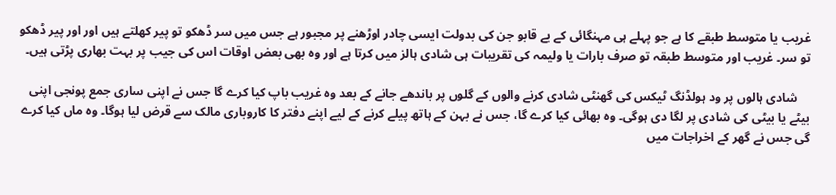غریب یا متوسط طبقے کا ہے جو پہلے ہی مہنگائی کے بے قابو جن کی بدولت ایسی چادر اوڑھنے پر مجبور ہے جس میں سر ڈھکو تو پیر کھلتے ہیں اور اور پیر ڈھکو تو سر۔ غریب اور متوسط طبقہ تو صرف بارات یا ولیمہ کی تقریبات ہی شادی ہالز میں کرتا ہے اور وہ بھی بعض اوقات اس کی جیب پر بہت بھاری پڑتی ہیں۔

    شادی ہالوں پر ود ہولڈنگ ٹیکس کی گھنٹی شادی کرنے والوں کے گلوں پر باندھے جانے کے بعد وہ غریب باپ کیا کرے گا جس نے اپنی ساری جمع پونجی اپنی بیٹے یا بیٹی کی شادی پر لگا دی ہوگی۔ وہ بھائی کیا کرے گا، جس نے بہن کے ہاتھ پیلے کرنے کے لیے اپنے دفتر کا کاروباری مالک سے قرض لیا ہوگا۔ وہ ماں کیا کرے گی جس نے گھر کے اخراجات میں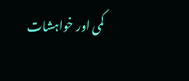کمی اور خواہشات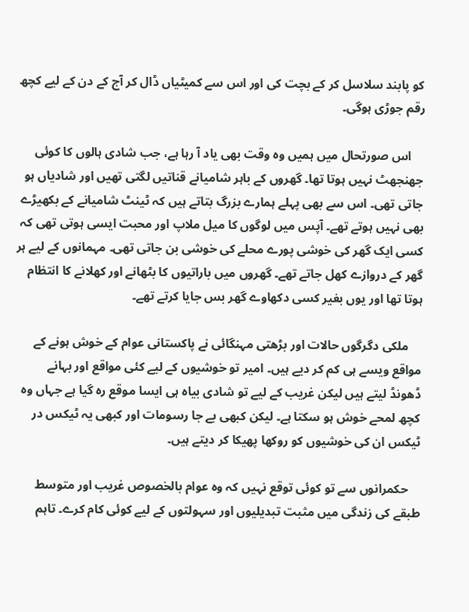کو پابند سلاسل کر کے بچت کی اور اس سے کمیٹیاں ڈال کر آج کے دن کے لیے کچھ رقم جوڑی ہوگی۔

    اس صورتحال میں ہمیں وہ وقت بھی یاد آ رہا ہے، جب شادی ہالوں کا کوئی جھنجھٹ نہیں ہوتا تھا۔ گھروں کے باہر شامیانے قناتیں لگتی تھیں اور شادیاں ہو جاتی تھی۔ اس سے بھی پہلے ہمارے بزرگ بتاتے ہیں کہ ٹینٹ شامیانے کے بکھیڑے بھی نہیں ہوتے تھے۔ آپس میں لوگوں کا میل ملاپ اور محبت ایسی ہوتی تھی کہ کسی ایک گھر کی خوشی پورے محلے کی خوشی بن جاتی تھی۔ مہمانوں کے لیے ہر گھر کے دروازے کھل جاتے تھے۔ گھروں میں باراتیوں کا بٹھانے اور کھلانے کا انتظام ہوتا تھا اور یوں بغیر کسی دکھاوے گھر بس جایا کرتے تھے۔

    ملکی دگرگوں حالات اور بڑھتی مہنگائی نے پاکستانی عوام کے خوش ہونے کے مواقع ویسے ہی کم کر دیے ہیں۔ امیر تو خوشیوں کے لیے کئی مواقع اور بہانے ڈھونڈ لیتے ہیں لیکن غریب کے لیے تو شادی بیاہ ہی ایسا موقع رہ گیا ہے جہاں وہ کچھ لمحے خوش ہو سکتا ہے۔ لیکن کبھی بے جا رسومات اور کبھی یہ ٹیکس در ٹیکس ان کی خوشیوں کو روکھا پھیکا کر دیتے ہیں۔

    حکمرانوں سے تو کوئی توقع نہیں کہ وہ عوام بالخصوص غریب اور متوسط طبقے کی زندگی میں مثبت تبدیلیوں اور سہولتوں کے لیے کوئی کام کرے۔ تاہم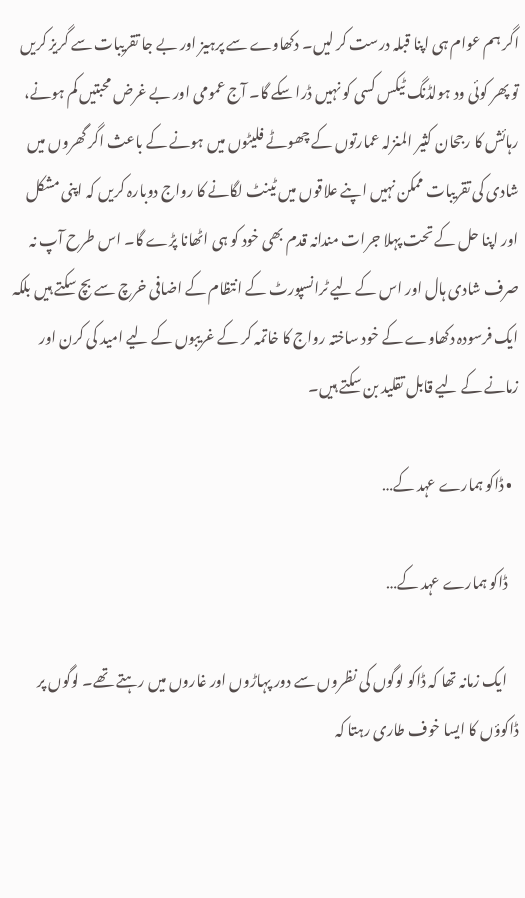اگر ہم عوام ہی اپنا قبلہ درست کر لیں۔ دکھاوے سے پرہیز اور بے جا تقریبات سے گریز کریں تو پھر کوئی ود ہولڈنگ ٹیکس کسی کو نہیں ڈرا سکے گا۔ آج عمومی اور بے غرض محبتیں کم ہونے، رہائش کا رجحان کثیر المنزلہ عمارتوں کے چھوٹے فلیٹوں میں ہونے کے باعث اگر گھروں میں شادی کی تقریبات ممکن نہیں اپنے علاقوں میں ٹینٹ لگانے کا رواج دوبارہ کریں کہ اپنی مشکل اور اپنا حل کے تحت پہلا جرات مندانہ قدم بھی خود کو ہی اٹھانا پڑے گا۔ اس طرح آپ نہ صرف شادی ہال اور اس کے لیے ٹرانسپورٹ کے انتظام کے اضافی خرچ سے بچ سکتے ہیں بلکہ ایک فرسودہ دکھاوے کے خود ساختہ رواج کا خاتمہ کر کے غریبوں کے لیے امید کی کرن اور زمانے کے لیے قابل تقلید بن سکتے ہیں۔

  • ڈاکو ہمارے عہد کے…

    ڈاکو ہمارے عہد کے…

    ایک زمانہ تھا کہ ڈاکو لوگوں کی نظروں سے دور پہاڑوں‌ اور غاروں میں رہتے تھے۔ لوگوں پر ڈاکوؤں کا ایسا خوف طاری رہتا کہ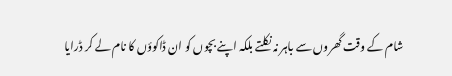شام کے وقت گھروں سے باہر نہ نکلتے بلکہ اپنے بچوں کو ان ڈاکوؤں کا نام لے کر ڈرایا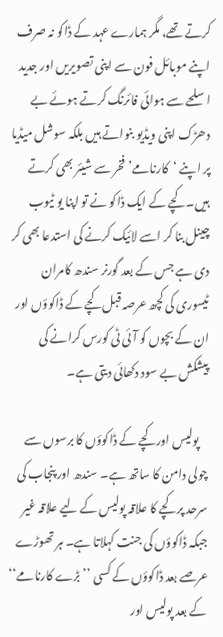کرتے تھے، مگر ہمارے عہد کے ڈاکو نہ صرف اپنے موبائل فون سے اپنی تصویریں اور جدید اسلحے سے ہوائی فائرنگ کرتے ہوئے بے دھڑک اپنی ویڈیو بنواتے ہیں بلکہ سوشل میڈیا پر اپنے ‘کارنامے’ فخر سے شیئر بھی کرتے ہیں۔ کچے کے ایک ڈاکو نے تو اپنا یو ٹیوب چینل بنا کر اسے لائیک کرنے کی استدعا بھی کر دی ہے جس کے بعد گورنر سندھ کامران ٹیسوری کی کچھ عرصہ قبل کچے کے ڈاکوؤں اور ان کے بچوں کو آئی ٹی کورس کرانے کی پیشکش بے سود دکھائی دیتی ہے۔

    پولیس اور کچے کے ڈاکوؤں کا برسوں سے چولی دامن کا ساتھ ہے۔ سندھ اور پنجاب کی سرحد پر کچے کا علاقہ پولیس کے لیے علاقہ غیر جبکہ ڈاکوؤں کی جنت کہلاتا ہے۔ ہر تھوڑے عرصے بعد ڈاکوؤں کے کسی ’’بڑے کارنامے‘‘ کے بعد پولیس اور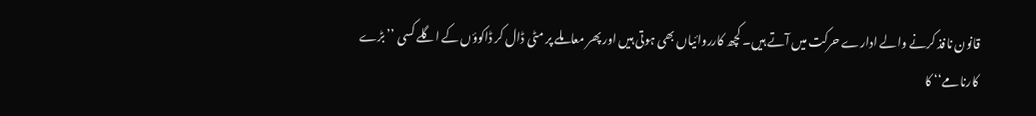قانون نافذ کرنے والے ادارے حرکت میں آتے ہیں۔ کچھ کارروائیاں بھی ہوتی ہیں اور پھر معاملے پر مٹی ڈال کر ڈاکوؤں کے اگلے کسی ’’بڑے کارنامے‘‘ کا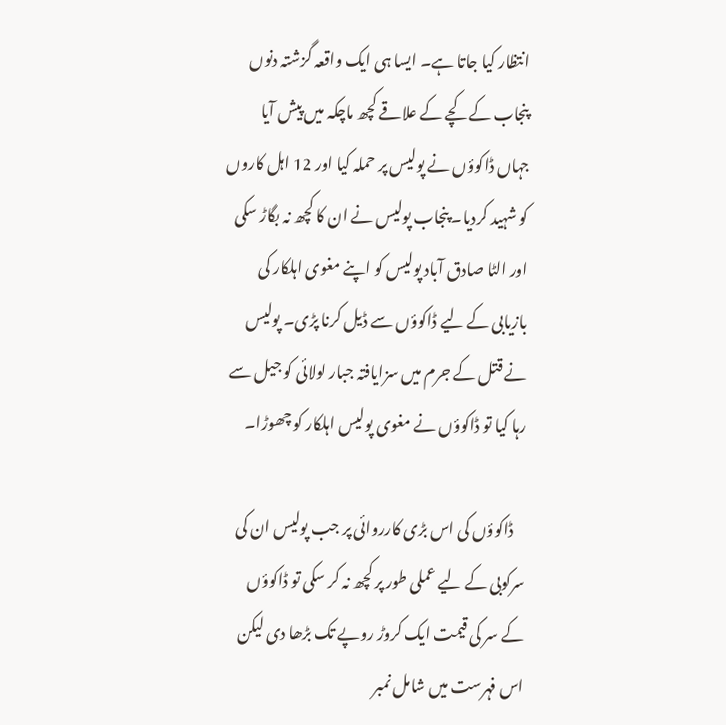انتظار کیا جاتا ہے۔ ایسا ہی ایک واقعہ گزشتہ دنوں پنجاب کے کچے کے علاقے کچھ ماچکہ میں پیش آیا جہاں ڈاکوؤں نے پولیس پر حملہ کیا اور 12 اہل کاروں کو شہید کردیا۔ پنجاب پولیس نے ان کا کچھ نہ بگاڑ سکی اور الٹا صادق آباد پولیس کو اپنے مغوی اہلکار کی بازیابی کے لیے ڈاکوؤں سے ڈیل کرنا پڑی۔ پولیس نے قتل کے جرم میں سزایافتہ جبار لولائی کو جیل سے رہا کیا تو ڈاکوؤں نے مغوی پولیس اہلکار کو چھوڑا۔

    ڈاکوؤں کی اس بڑی کارروائی پر جب پولیس ان کی سرکوبی کے لیے عملی طور پر کچھ نہ کر سکی تو ڈاکوؤں کے سر کی قیمت ایک کروڑ روپے تک بڑھا دی لیکن اس فہرست میں شامل نمبر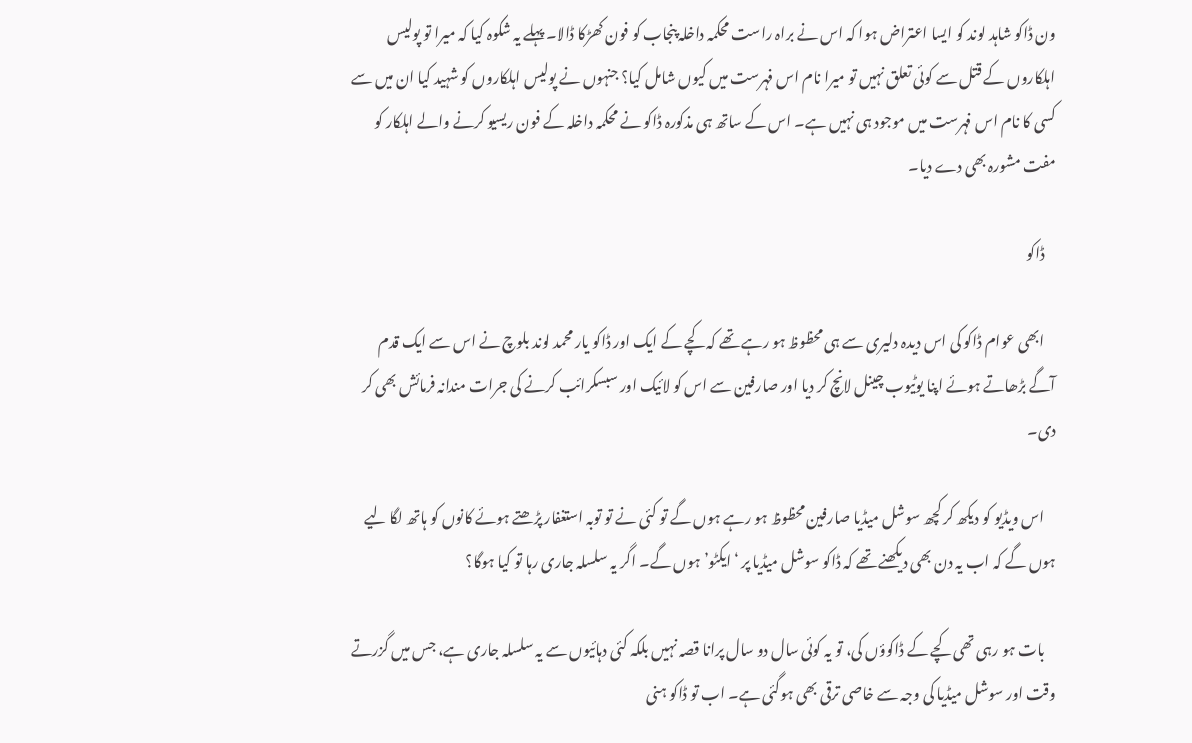ون ڈاکو شاہد لوند کو ایسا اعتراض ہوا کہ اس نے براہ راست محکمہ داخلہ پنجاب کو فون کھڑکا ڈالا۔ پہلے یہ شکوہ کیا کہ میرا تو پولیس اہلکاروں کے قتل سے کوئی تعلق نہیں تو میرا نام اس فہرست میں کیوں شامل کیا؟ جنہوں نے پولیس اہلکاروں کو شہید کیا ان میں سے کسی کا نام اس فہرست میں موجود ہی نہیں ہے۔ اس کے ساتھ ہی مذکورہ ڈاکو نے محکمہ داخلہ کے فون ریسیو کرنے والے اہلکار کو مفت مشورہ بھی دے دیا۔

    ڈاکو

    ابھی عوام ڈاکو کی اس دیدہ دلیری سے ہی محظوظ ہو رہے تھے کہ کچے کے ایک اور ڈاکو یار محمد لوند بلوچ نے اس سے ایک قدم آگے بڑھاتے ہوئے اپنا یوٹیوب چینل لانچ کر دیا اور صارفین سے اس کو لائیک اور سبسکرائب کرنے کی جرات مندانہ فرمائش بھی کر دی۔

    اس ویڈیو کو دیکھ کر کچھ سوشل میڈیا صارفین محظوظ ہو رہے ہوں گے تو کئی نے تو توبہ استغفار پڑھتے ہوئے کانوں کو ہاتھ لگا لیے ہوں گے کہ اب یہ دن بھی دیکھنے تھے کہ ڈاکو سوشل میڈیا پر ‘ایکٹو’ ہوں گے۔ اگر یہ سلسلہ جاری رہا تو کیا ہوگا؟

    بات ہو رہی تھی کچے کے ڈاکوؤں کی، تو یہ کوئی سال دو سال پرانا قصہ نہیں بلکہ کئی دہائیوں سے یہ سلسلہ جاری ہے، جس میں گزرتے وقت اور سوشل میڈیا کی وجہ سے خاصی ترقی بھی ہوگئی ہے۔ اب تو ڈاکو ہنی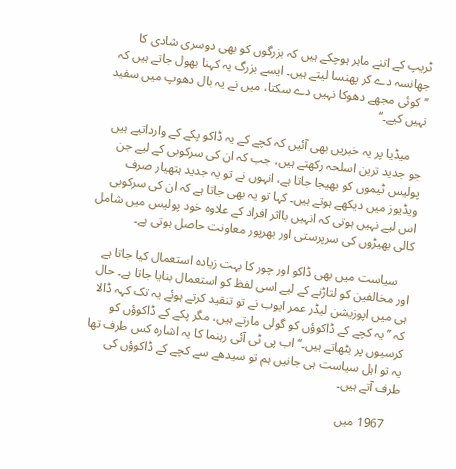ٹریپ کے اتنے ماہر ہوچکے ہیں کہ بزرگوں کو بھی دوسری شادی کا جھانسہ دے کر پھنسا لیتے ہیں۔ ایسے بزرگ یہ کہنا بھول جاتے ہیں کہ ’’کوئی مجھے دھوکا نہیں دے سکتا، میں نے یہ بال دھوپ میں سفید نہیں کیے۔‘‘

    میڈیا پر یہ خبریں بھی آئیں کہ کچے کے یہ ڈاکو پکے کے وارداتیے ہیں جو جدید ترین اسلحہ رکھتے ہیں، جب کہ ان کی سرکوبی کے لیے جن پولیس ٹیموں کو بھیجا جاتا ہے، انہوں نے تو یہ جدید ہتھیار صرف ویڈیوز میں دیکھے ہوتے ہیں۔ کہا تو یہ بھی جاتا ہے کہ ان کی سرکوبی اس لیے نہیں ہوتی کہ انہیں بااثر افراد کے علاوہ خود پولیس میں شامل کالی بھیڑوں کی سرپرستی اور بھرپور معاونت حاصل ہوتی ہے۔

    سیاست میں بھی ڈاکو اور چور کا بہت زیادہ استعمال کیا جاتا ہے اور مخالفین کو لتاڑنے کے لیے اسی لفظ کو استعمال بنایا جاتا ہے۔ حال ہی میں اپوزیشن لیڈر عمر ایوب نے تو تنقید کرتے ہوئے یہ تک کہہ ڈالا کہ ’’یہ کچے کے ڈاکوؤں کو گولی مارتے ہیں، مگر پکے کے ڈاکوؤں کو کرسیوں پر بٹھاتے ہیں۔‘‘ اب پی ٹی آئی رہنما کا یہ اشارہ کس طرف تھا یہ تو اہل سیاست ہی جانیں ہم تو سیدھے سے کچے کے ڈاکوؤں کی طرف آتے ہیں۔

    1967 میں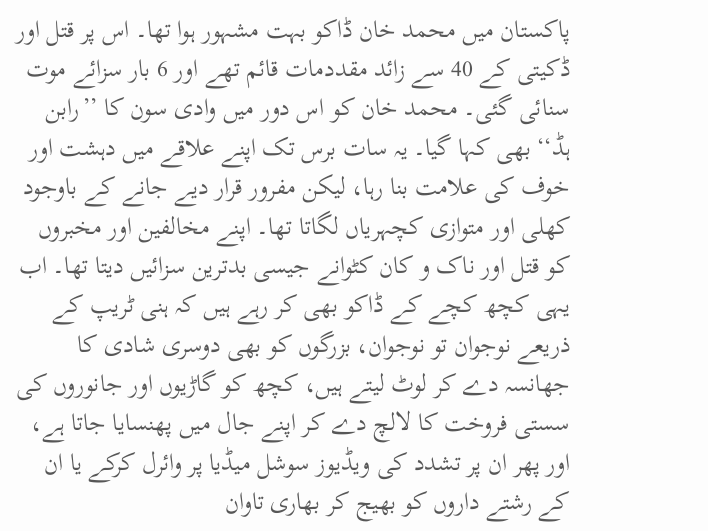پاکستان میں محمد خان ڈاکو بہت مشہور ہوا تھا۔ اس پر قتل اور ڈکیتی کے 40 سے زائد مقددمات قائم تھے اور 6 بار سزائے موت سنائی گئی۔ محمد خان کو اس دور میں وادی سون کا ’’رابن ہڈ‘‘ بھی کہا گیا۔ یہ سات برس تک اپنے علاقے میں دہشت اور خوف کی علامت بنا رہا، لیکن مفرور قرار دیے جانے کے باوجود کھلی اور متوازی کچہریاں لگاتا تھا۔ اپنے مخالفین اور مخبروں کو قتل اور ناک و کان کٹوانے جیسی بدترین سزائیں دیتا تھا۔ اب یہی کچھ کچے کے ڈاکو بھی کر رہے ہیں کہ ہنی ٹریپ کے ذریعے نوجوان تو نوجوان، بزرگوں کو بھی دوسری شادی کا جھانسہ دے کر لوٹ لیتے ہیں، کچھ کو گاڑیوں اور جانوروں کی سستی فروخت کا لالچ دے کر اپنے جال میں پھنسایا جاتا ہے، اور پھر ان پر تشدد کی ویڈیوز سوشل میڈیا پر وائرل کرکے یا ان کے رشتے داروں کو بھیج کر بھاری تاوان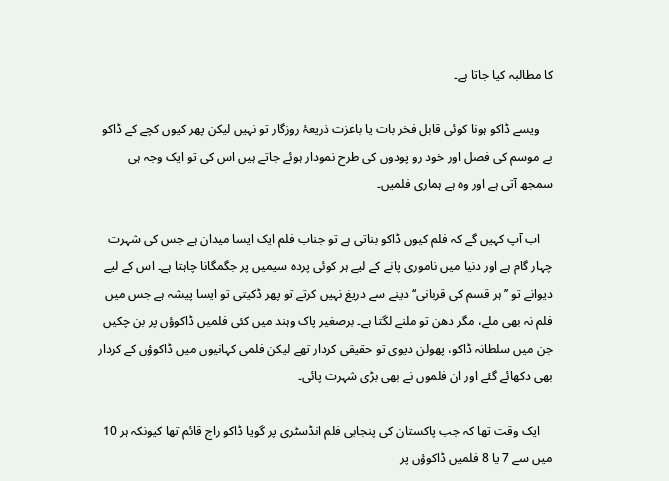کا مطالبہ کیا جاتا ہے۔

    ویسے ڈاکو ہونا کوئی قابل فخر بات یا باعزت ذریعۂ روزگار تو نہیں لیکن پھر کیوں کچے کے ڈاکو بے موسم کی فصل اور خود رو پودوں کی طرح نمودار ہوئے جاتے ہیں اس کی تو ایک وجہ ہی سمجھ آتی ہے اور وہ ہے ہماری فلمیں۔

    اب آپ کہیں گے کہ فلم کیوں ڈاکو بناتی ہے تو جناب فلم ایک ایسا میدان ہے جس کی شہرت چہار گام ہے اور دنیا میں ناموری پانے کے لیے ہر کوئی پردہ سیمیں پر جگمگانا چاہتا ہے۔ اس کے لیے دیوانے تو ’’ہر قسم کی قربانی‘‘ دینے سے دریغ نہیں کرتے تو پھر ڈکیتی تو ایسا پیشہ ہے جس میں فلم نہ بھی ملے، مگر دھن تو ملنے لگتا ہے۔ برصغیر پاک وہند میں کئی فلمیں ڈاکوؤں پر بن چکیں جن میں سلطانہ ڈاکو، پھولن دیوی تو حقیقی کردار تھے لیکن فلمی کہانیوں میں ڈاکوؤں کے کردار بھی دکھائے گئے اور ان فلموں نے بھی بڑی شہرت پائی۔

    ایک وقت تھا کہ جب پاکستان کی پنجابی فلم انڈسٹری پر گویا ڈاکو راج قائم تھا کیونکہ ہر 10 میں سے 7 یا 8 فلمیں ڈاکوؤں پر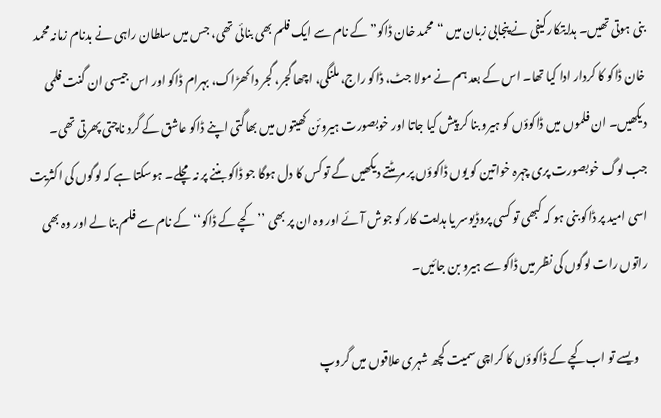بنی ہوتی تھیں۔ ہدایتکار کیفی نے پنجابی زبان میں “محمد خان ڈاکو” کے نام سے ایک فلم بھی بنائی تھی، جس میں سلطان راہی نے بدنام زمانہ محمد خان ڈاکو کا کردار ادا کیا تھا۔ اس کے بعد ہم نے مولا جٹ، ڈاکو راج، ملنگی، اچھا گجر، گجر دا کھڑاک، بہرام ڈاکو اور اس جیسی ان گنت فلمی دیکھیں۔ ان فلموں میں ڈاکوؤں کو ہیرو بنا کر پیش کیا جاتا اور خوبصورت ہیروئن کھیتوں میں بھاگتی اپنے ڈاکو عاشق کے گرد ناچتی پھرتی تھی۔ جب لوگ خوبصورت پری چہرہ خواتین کو یوں ڈاکوؤں پر مر مٹتے دیکھیں گے تو کس کا دل ہوگا جو ڈاکو بننے پر نہ مچلے۔ ہوسکتا ہے کہ لوگوں کی اکثریت اسی امید پر ڈاکو بنی ہو کہ کبھی تو کسی پروڈیوسر یا ہدایت کار کو جوش آئے اور وہ ان پر بھی ’’کچے کے ڈاکو‘‘ کے نام سے فلم بنا لے اور وہ بھی راتوں رات لوگوں کی نظر میں ڈاکو سے ہیرو بن جائیں۔

    ویسے تو اب کچے کے ڈاکوؤں کا کراچی سمیت کچھ شہری علاقوں میں گروپ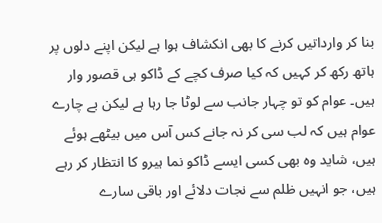بنا کر وارداتیں کرنے کا بھی انکشاف ہوا ہے لیکن اپنے دلوں پر ہاتھ رکھ کر کہیں کہ کیا صرف کچے کے ڈاکو ہی قصور وار ہیں۔ عوام کو تو چہار جانب سے لوٹا جا رہا ہے لیکن بے چارے عوام ہیں کہ لب سی کر نہ جانے کس آس میں بیٹھے ہوئے ہیں، شاید وہ بھی کسی ایسے ڈاکو نما ہیرو کا انتظار کر رہے ہیں، جو انہیں ظلم سے نجات دلائے اور باقی سارے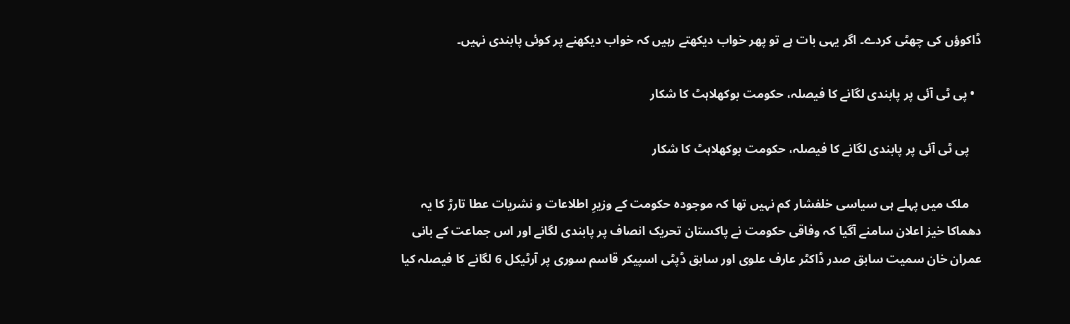ڈاکوؤں کی چھٹی کردے۔ اگر یہی بات ہے تو پھر خواب دیکھتے رہیں کہ خواب دیکھنے پر کوئی پابندی نہیں۔

  • پی ٹی آئی پر پابندی لگانے کا فیصلہ، حکومت بوکھلاہٹ کا شکار

    پی ٹی آئی پر پابندی لگانے کا فیصلہ، حکومت بوکھلاہٹ کا شکار

    ملک میں پہلے ہی سیاسی خلفشار کم نہیں تھا کہ موجودہ حکومت کے وزیرِ اطلاعات و نشریات عطا تارڑ کا یہ دھماکا خیز اعلان سامنے آگیا کہ وفاقی حکومت نے پاکستان تحریک انصاف پر پابندی لگانے اور اس جماعت کے بانی عمران خان سمیت سابق صدر ڈاکٹر عارف علوی اور سابق ڈپٹی اسپیکر قاسم سوری پر آرٹیکل 6 لگانے کا فیصلہ کیا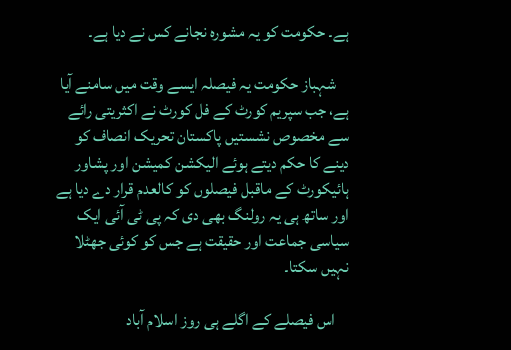ہے۔ حکومت کو یہ مشورہ نجانے کس نے دیا ہے۔

    شہباز حکومت یہ فیصلہ ایسے وقت میں سامنے آیا ہے، جب سپریم کورٹ کے فل کورٹ نے اکثریتی رائے سے مخصوص نشستیں پاکستان تحریک انصاف کو دینے کا حکم دیتے ہوئے الیکشن کمیشن اور پشاور ہائیکورٹ کے ماقبل فیصلوں کو کالعدم قرار دے دیا ہے اور ساتھ ہی یہ رولنگ بھی دی کہ پی ٹی آئی ایک سیاسی جماعت اور حقیقت ہے جس کو کوئی جھٹلا نہیں سکتا۔

    اس فیصلے کے اگلے ہی روز اسلام آباد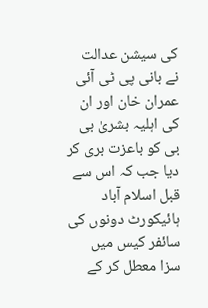کی سیشن عدالت نے بانی پی ٹی آئی عمران خان اور ان کی اہلیہ بشریٰ بی بی کو باعزت بری کر دیا جب کہ اس سے قبل اسلام آباد ہائیکورٹ دونوں کی سائفر کیس میں سزا معطل کر کے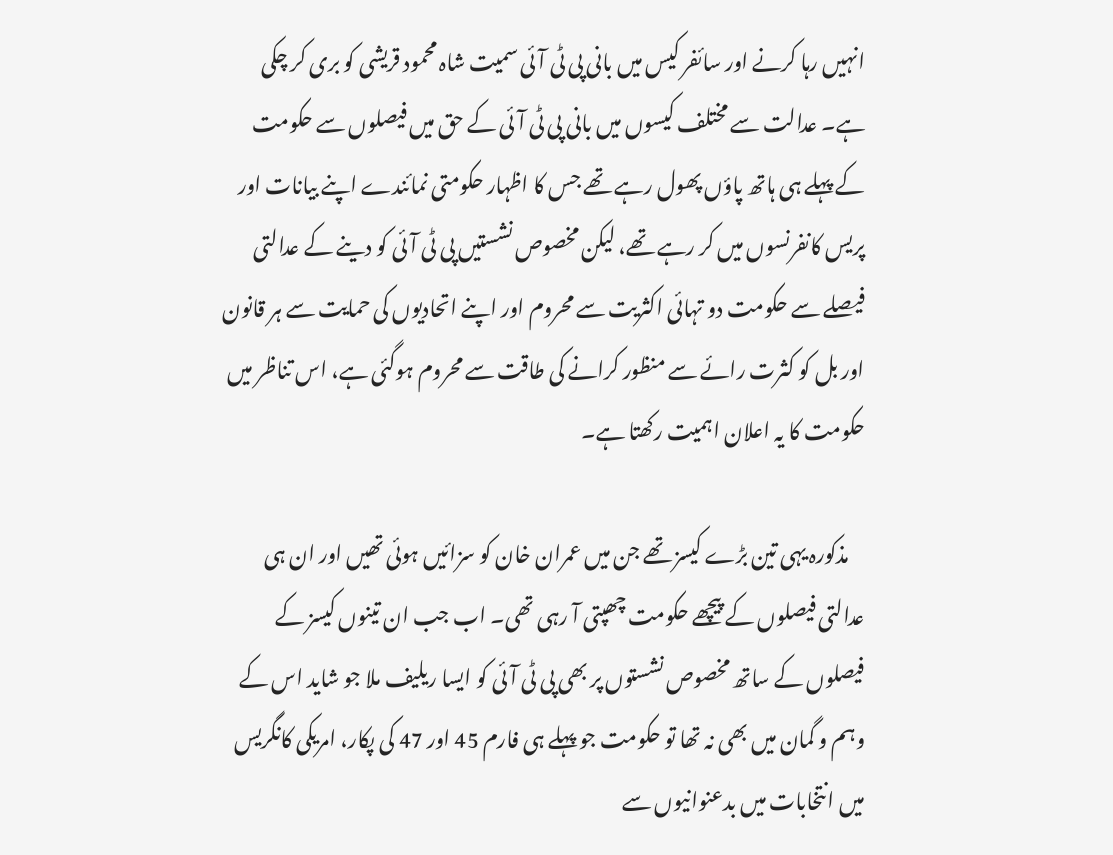انہیں رہا کرنے اور سائفر کیس میں بانی پی ٹی آئی سمیت شاہ محمود قریشی کو بری کر چکی ہے۔ عدالت سے مختلف کیسوں میں بانی پی ٹی آئی کے حق میں فیصلوں سے حکومت کے پہلے ہی ہاتھ پاؤں پھول رہے تھے جس کا اظہار حکومتی نمائندے اپنے بیانات اور پریس کانفرنسوں میں کر رہے تھے، لیکن مخصوص نشستیں پی ٹی آئی کو دینے کے عدالتی فیصلے سے حکومت دو تہائی اکثریت سے محروم اور اپنے اتحادیوں کی حمایت سے ہر قانون اور بل کو کثرت رائے سے منظور کرانے کی طاقت سے محروم ہوگئی ہے، اس تناظر میں حکومت کا یہ اعلان اہمیت رکھتا ہے۔

    مذکورہ یہی تین بڑے کیسز تھے جن میں عمران خان کو سزائیں ہوئی تھیں اور ان ہی عدالتی فیصلوں کے پیچھے حکومت چھپتی آ رہی تھی۔ اب جب ان تینوں کیسز کے فیصلوں کے ساتھ مخصوص نشستوں پر بھی پی ٹی آئی کو ایسا ریلیف ملا جو شاید اس کے وہم و گمان میں بھی نہ تھا تو حکومت جو پہلے ہی فارم 45 اور 47 کی پکار، امریکی کانگریس میں انتخابات میں بدعنوانیوں سے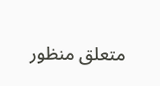متعلق منظور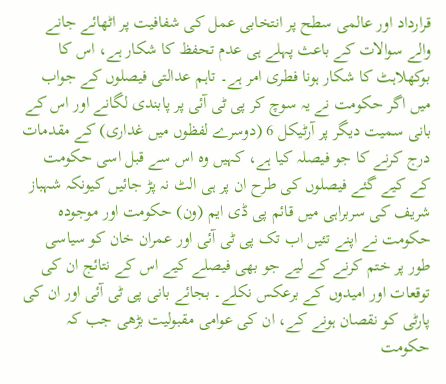قرارداد اور عالمی سطح پر انتخابی عمل کی شفافیت پر اٹھائے جانے والے سوالات کے باعث پہلے ہی عدم تحفظ کا شکار ہے، اس کا بوکھلاہٹ کا شکار ہونا فطری امر ہے۔ تاہم عدالتی فیصلوں کے جواب میں اگر حکومت نے یہ سوچ کر پی ٹی آئی پر پابندی لگانے اور اس کے بانی سمیت دیگر پر آرٹیکل 6 (دوسرے لفظوں میں غداری) کے مقدمات درج کرنے کا جو فیصلہ کیا ہے، کہیں وہ اس سے قبل اسی حکومت کے کیے گئے فیصلوں کی طرح ان پر ہی الٹ نہ پڑ جائیں کیونکہ شہباز شریف کی سربراہی میں قائم پی ڈی ایم (ون) حکومت اور موجودہ حکومت نے اپنے تئیں اب تک پی ٹی آئی اور عمران خان کو سیاسی طور پر ختم کرنے کے لیے جو بھی فیصلے کیے اس کے نتائج ان کی توقعات اور امیدوں کے برعکس نکلے۔ بجائے بانی پی ٹی آئی اور ان کی پارٹی کو نقصان ہونے کے، ان کی عوامی مقبولیت بڑھی جب کہ حکومت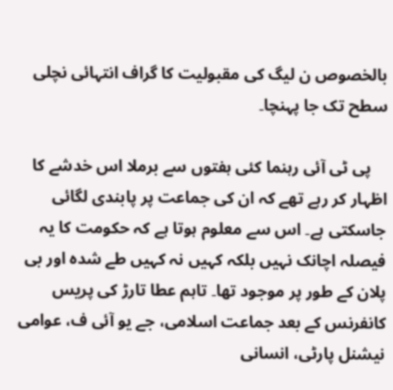بالخصوص ن لیگ کی مقبولیت کا گراف انتہائی نچلی سطح تک جا پہنچا۔

    پی ٹی آئی رہنما کئی ہفتوں سے برملا اس خدشے کا اظہار کر رہے تھے کہ ان کی جماعت پر پابندی لگائی جاسکتی ہے۔ اس سے معلوم ہوتا ہے کہ حکومت کا یہ فیصلہ اچانک نہیں بلکہ کہیں نہ کہیں طے شدہ اور بی پلان کے طور پر موجود تھا۔ تاہم عطا تارڑ کی پریس کانفرنس کے بعد جماعت اسلامی، جے یو آئی ف، عوامی نیشنل پارٹی، انسانی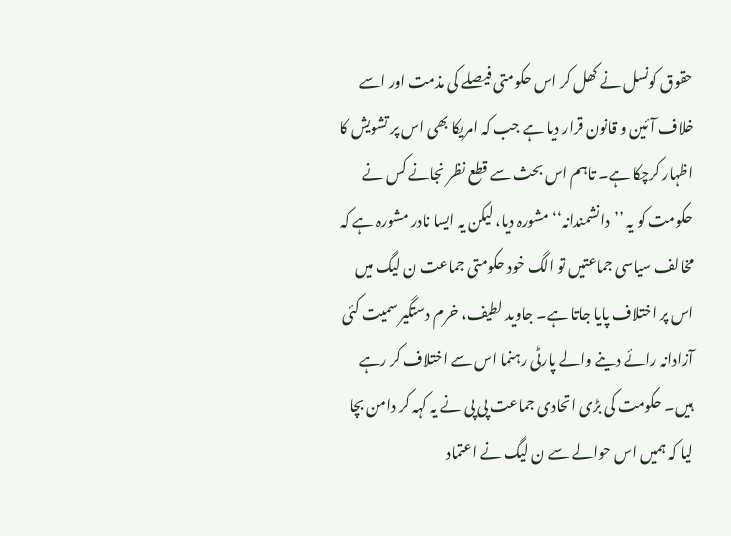حقوق کونسل نے کھل کر اس حکومتی فیصلے کی مذمت اور اسے خلاف آئین و قانون قرار دیا ہے جب کہ امریکا بھی اس پر تشویش کا اظہار کرچکا ہے۔ تاہم اس بحث سے قطع نظر نجانے کس نے حکومت کو یہ ’’دانشمندانہ‘‘ مشورہ دیا، لیکن یہ ایسا نادر مشورہ ہے کہ مخالف سیاسی جماعتیں تو الگ خود حکومتی جماعت ن لیگ میں اس پر اختلاف پایا جاتا ہے۔ جاوید لطیف، خرم دستگیر سمیت کئی آزادانہ رائے دینے والے پارٹی رہنما اس سے اختلاف کر رہے ہیں۔ حکومت کی بڑی اتحادی جماعت پی پی نے یہ کہہ کر دامن بچا لیا کہ ہمیں اس حوالے سے ن لیگ نے اعتماد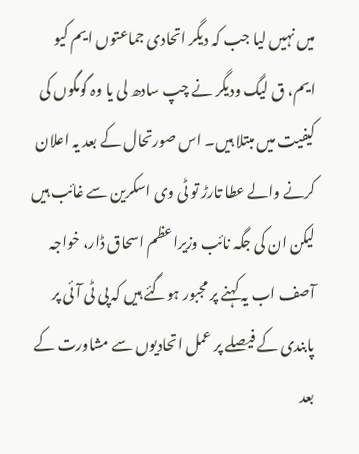میں نہیں لیا جب کہ دیگر اتحادی جماعتوں ایم کیو ایم، ق لیگ ودیگر نے چپ سادھ لی یا وہ گومگوں کی کیفیت میں مبتلا ہیں۔ اس صورتحال کے بعد یہ اعلان کرنے والے عطا تارڑ تو ٹی وی اسکرین سے غائب ہیں لیکن ان کی جگہ نائب وزیراعظم اسحاق ڈار، خواجہ آصف اب یہ کہنے پر مجبور ہوگئے ہیں کہ پی ٹی آئی پر پابندی کے فیصلے پر عمل اتحادیوں سے مشاورت کے بعد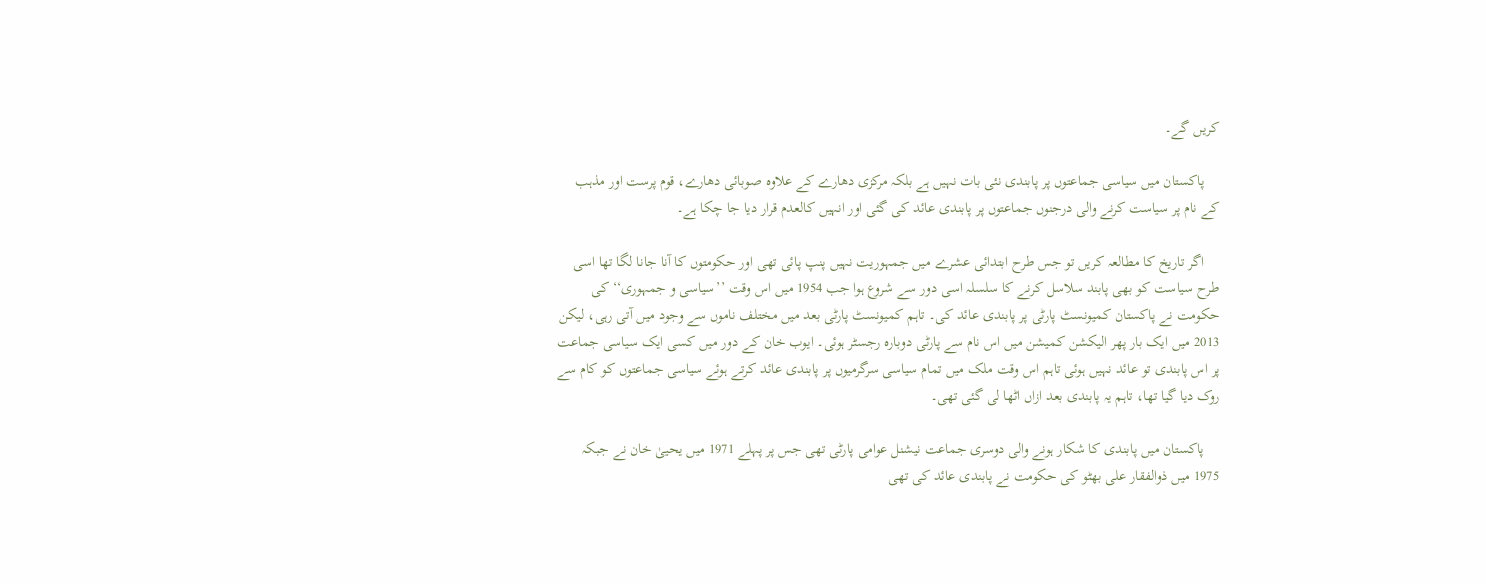کریں گے۔

    پاکستان میں سیاسی جماعتوں پر پابندی نئی بات نہیں ہے بلکہ مرکزی دھارے کے علاوہ صوبائی دھارے، قوم پرست اور مذہب کے نام پر سیاست کرنے والی درجنوں جماعتوں پر پابندی عائد کی گئی اور انہیں کالعدم قرار دیا جا چکا ہے۔

    اگر تاریخ کا مطالعہ کریں تو جس طرح ابتدائی عشرے میں جمہوریت نہیں پنپ پائی تھی اور حکومتوں کا آنا جانا لگا تھا اسی طرح سیاست کو بھی پابند سلاسل کرنے کا سلسلہ اسی دور سے شروع ہوا جب 1954 میں اس وقت ’’سیاسی و جمہوری‘‘ کی حکومت نے پاکستان کمیونسٹ پارٹی پر پابندی عائد کی۔ تاہم کمیونسٹ پارٹی بعد میں مختلف ناموں سے وجود میں آتی رہی، لیکن 2013 میں ایک بار پھر الیکشن کمیشن میں اس نام سے پارٹی دوبارہ رجسٹر ہوئی۔ ایوب خان کے دور میں کسی ایک سیاسی جماعت پر اس پابندی تو عائد نہیں ہوئی تاہم اس وقت ملک میں تمام سیاسی سرگرمیوں پر پابندی عائد کرتے ہوئے سیاسی جماعتوں کو کام سے روک دیا گیا تھا، تاہم یہ پابندی بعد ازاں اٹھا لی گئی تھی۔

    پاکستان میں پابندی کا شکار ہونے والی دوسری جماعت نیشنل عوامی پارٹی تھی جس پر پہلے 1971 میں یحییٰ خان نے جبکہ 1975 میں ذوالفقار علی بھٹو کی حکومت نے پابندی عائد کی تھی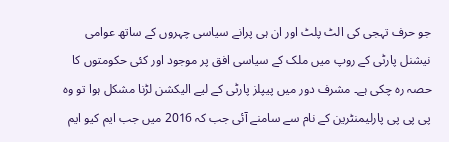جو حرف تہجی کی الٹ پلٹ اور ان ہی پرانے سیاسی چہروں کے ساتھ عوامی نیشنل پارٹی کے روپ میں ملک کے سیاسی افق پر موجود اور کئی حکومتوں کا حصہ رہ چکی ہے۔ مشرف دور میں پیپلز پارٹی کے لیے الیکشن لڑنا مشکل ہوا تو وہ پی پی پی پارلیمنٹرین کے نام سے سامنے آئی جب کہ 2016 میں جب ایم کیو ایم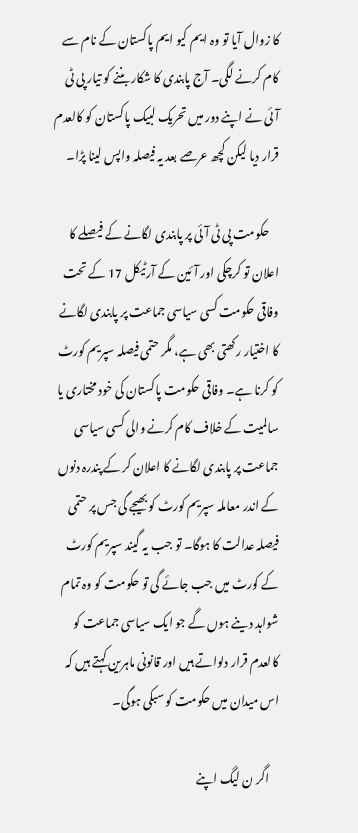کا زوال آیا تو وہ ایم کیو ایم پاکستان کے نام سے کام کرنے لگی۔ آج پابندی کا شکار بننے کو تیار پی ٹی آئی نے اپنے دور میں تحریک لبیک پاکستان کو کالعدم قرار دیا لیکن کچھ عرصے بعد یہ فیصلہ واپس لینا پڑا۔

    حکومت پی ٹی آئی پر پابندی لگانے کے فیصلے کا اعلان تو کرچکی اور آئین کے آرٹیکل 17 کے تحت وفاقی حکومت کسی سیاسی جماعت پر پابندی لگانے کا اختیار رکھتی بھی ہے، مگر حتمی فیصلہ سپریم کورٹ کو کرنا ہے۔ وفاقی حکومت پاکستان کی خود مختاری یا سالمیت کے خلاف کام کرنے والی کسی سیاسی جماعت پر پابندی لگانے کا اعلان کر کے پندرہ دنوں کے اندر معاملہ سپریم کورٹ کو بھیجے گی جس پر حتمی فیصلہ عدالت کا ہوگا۔ تو جب یہ گیند سپریم کورٹ کے کورٹ میں جب جائے گی تو حکومت کو وہ تمام شواہد دینے ہوں گے جو ایک سیاسی جماعت کو کالعدم قرار دلواتے ہیں اور قانونی ماہرین کہتے ہیں کہ اس میدان میں حکومت کو سبکی ہوگی۔

    اگر ن لیگ اپنے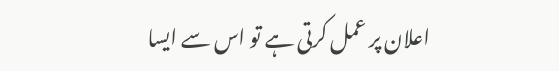اعلان پر عمل کرتی ہے تو اس سے ایسا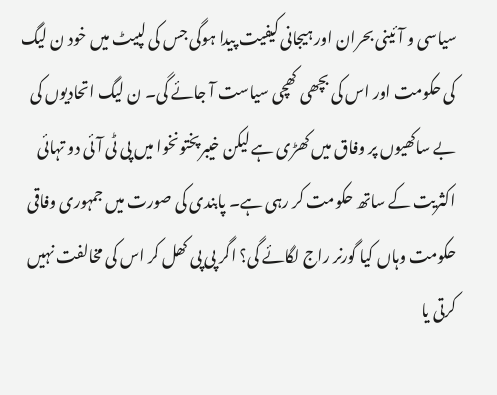سیاسی و آئینی بحران اور ہیجانی کیفیت پیدا ہوگی جس کی لپیٹ میں خود ن لیگ کی حکومت اور اس کی بچھی کھچی سیاست آ جائے گی۔ ن لیگ اتحادیوں کی بے ساکھیوں پر وفاق میں کھڑی ہے لیکن خیبرپختونخوا میں پی ٹی آئی دو تہائی اکثریت کے ساتھ حکومت کر رہی ہے۔ پابندی کی صورت میں جمہوری وفاقی حکومت وہاں کیا گورنر راج لگائے گی؟ اگر پی پی کھل کر اس کی مخالفت نہیں کرتی یا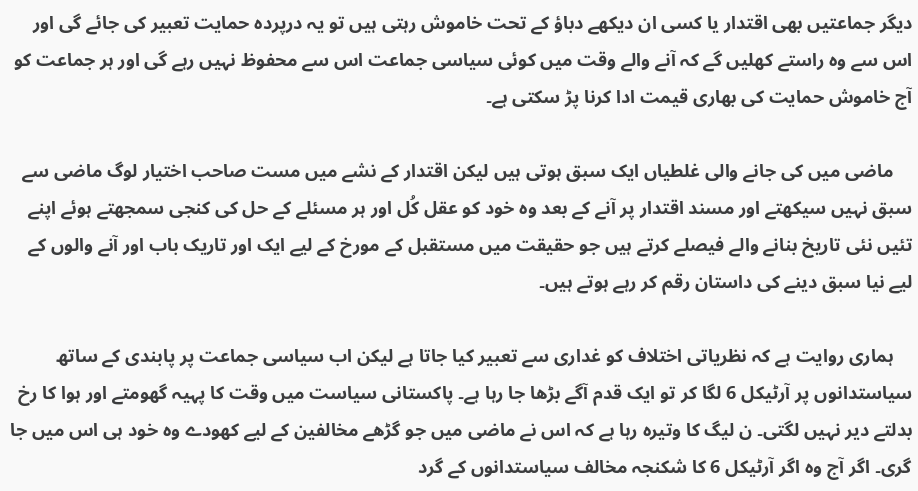دیگر جماعتیں بھی اقتدار یا کسی ان دیکھے دباؤ کے تحت خاموش رہتی ہیں تو یہ درپردہ حمایت تعبیر کی جائے گی اور اس سے وہ راستے کھلیں گے کہ آنے والے وقت میں کوئی سیاسی جماعت اس سے محفوظ نہیں رہے گی اور ہر جماعت کو آج خاموش حمایت کی بھاری قیمت ادا کرنا پڑ سکتی ہے۔

    ماضی میں کی جانے والی غلطیاں ایک سبق ہوتی ہیں لیکن اقتدار کے نشے میں مست صاحب اختیار لوگ ماضی سے سبق نہیں سیکھتے اور مسند اقتدار پر آنے کے بعد وہ خود کو عقل کُل اور ہر مسئلے کے حل کی کنجی سمجھتے ہوئے اپنے تئیں نئی تاریخ بنانے والے فیصلے کرتے ہیں جو حقیقت میں مستقبل کے مورخ کے لیے ایک اور تاریک باب اور آنے والوں کے لیے نیا سبق دینے کی داستان رقم کر رہے ہوتے ہیں۔

    ہماری روایت ہے کہ نظریاتی اختلاف کو غداری سے تعبیر کیا جاتا ہے لیکن اب سیاسی جماعت پر پابندی کے ساتھ سیاستدانوں پر آرٹیکل 6 لگا کر تو ایک قدم آگے بڑھا جا رہا ہے۔ پاکستانی سیاست میں وقت کا پہیہ گھومتے اور ہوا کا رخ بدلتے دیر نہیں لگتی۔ ن لیگ کا وتیرہ رہا ہے کہ اس نے ماضی میں جو گڑھے مخالفین کے لیے کھودے وہ خود ہی اس میں جا گری۔ اگر آج وہ اگر آرٹیکل 6 کا شکنجہ مخالف سیاستدانوں کے گرد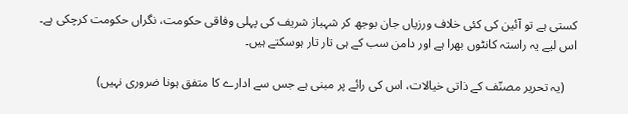کستی ہے تو آئین کی کئی خلاف ورزیاں جان بوجھ کر شہباز شریف کی پہلی وفاقی حکومت، نگراں حکومت کرچکی ہے۔ اس لیے یہ راستہ کانٹوں بھرا ہے اور دامن سب کے ہی تار تار ہوسکتے ہیں۔

    (یہ تحریر مصنّف کے ذاتی خیالات، اس کی رائے پر مبنی ہے جس سے ادارے کا متفق ہونا ضروری نہیں)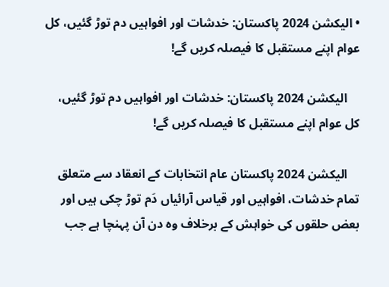• الیکشن 2024 پاکستان: خدشات اور افواہیں دم توڑ گئیں، کل عوام اپنے مستقبل کا فیصلہ کریں گے!

    الیکشن 2024 پاکستان: خدشات اور افواہیں دم توڑ گئیں، کل عوام اپنے مستقبل کا فیصلہ کریں گے!

    الیکشن 2024 پاکستان عام انتخابات کے انعقاد سے متعلق تمام خدشات، افواہیں اور قیاس آرائیاں دَم توڑ چکی ہیں اور بعض حلقوں کی خواہش کے برخلاف وہ دن آن پہنچا ہے جب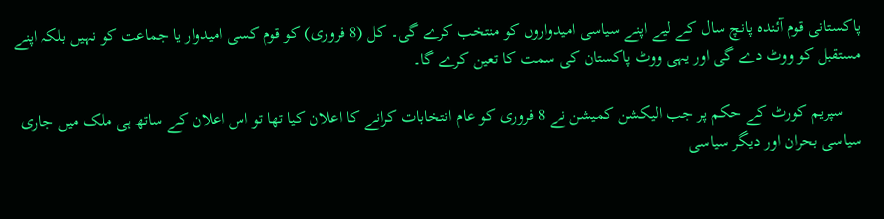پاکستانی قوم آئندہ پانچ سال کے لیے اپنے سیاسی امیدواروں کو منتخب کرے گی۔ کل (8 فروری) کو قوم کسی امیدوار یا جماعت کو نہیں بلکہ اپنے مستقبل کو ووٹ دے گی اور یہی ووٹ پاکستان کی سمت کا تعین کرے گا۔

    سپریم کورٹ کے حکم پر جب الیکشن کمیشن نے 8 فروری کو عام انتخابات کرانے کا اعلان کیا تھا تو اس اعلان کے ساتھ ہی ملک میں جاری سیاسی بحران اور دیگر سیاسی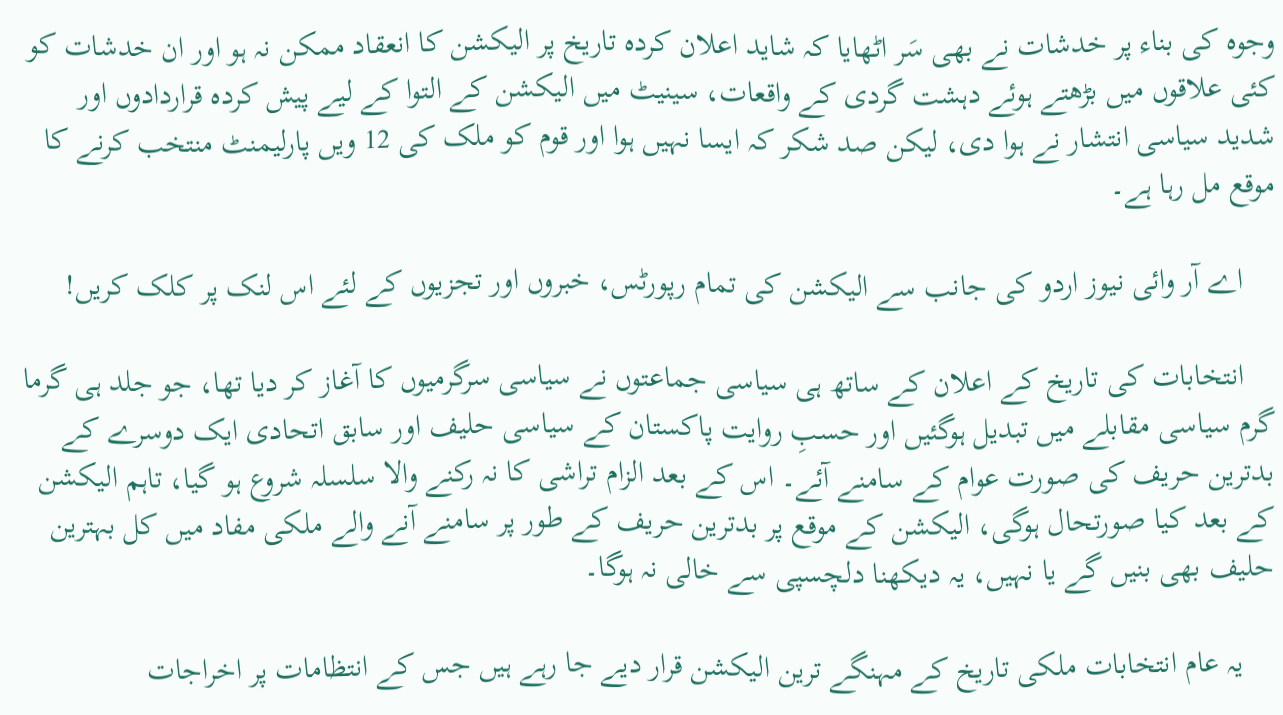وجوہ کی بناء پر خدشات نے بھی سَر اٹھایا کہ شاید اعلان کردہ تاریخ پر الیکشن کا انعقاد ممکن نہ ہو اور ان خدشات کو کئی علاقوں میں بڑھتے ہوئے دہشت گردی کے واقعات، سینیٹ میں الیکشن کے التوا کے لیے پیش کردہ قراردادوں اور شدید سیاسی انتشار نے ہوا دی، لیکن صد شکر کہ ایسا نہیں ہوا اور قوم کو ملک کی 12 ویں پارلیمنٹ منتخب کرنے کا موقع مل رہا ہے۔

    اے آر وائی نیوز اردو کی جانب سے الیکشن کی تمام رپورٹس، خبروں اور تجزیوں کے لئے اس لنک پر کلک کریں!

    انتخابات کی تاریخ کے اعلان کے ساتھ ہی سیاسی جماعتوں نے سیاسی سرگرمیوں کا آغاز کر دیا تھا، جو جلد ہی گرما گرم سیاسی مقابلے میں تبدیل ہوگئیں اور حسبِ روایت پاکستان کے سیاسی حلیف اور سابق اتحادی ایک دوسرے کے بدترین حریف کی صورت عوام کے سامنے آئے۔ اس کے بعد الزام تراشی کا نہ رکنے والا سلسلہ شروع ہو گیا، تاہم الیکشن کے بعد کیا صورتحال ہوگی، الیکشن کے موقع پر بدترین حریف کے طور پر سامنے آنے والے ملکی مفاد میں کل بہترین حلیف بھی بنیں‌ گے یا نہیں، یہ دیکھنا دلچسپی سے خالی نہ ہوگا۔

    یہ عام انتخابات ملکی تاریخ کے مہنگے ترین الیکشن قرار دیے جا رہے ہیں جس کے انتظامات پر اخراجات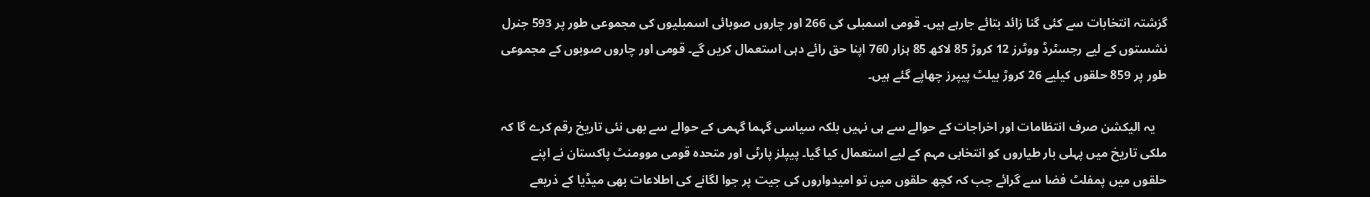گزشتہ انتخابات سے کئی گنا زائد بتائے جارہے ہیں۔ قومی اسمبلی کی 266 اور چاروں صوبائی اسمبلیوں کی مجموعی طور پر 593 جنرل نشستوں کے لیے رجسٹرڈ ووٹرز 12 کروڑ 85 لاکھ 85 ہزار 760 اپنا حق رائے دہی استعمال کریں گے۔ قومی اور چاروں صوبوں کے مجموعی طور پر 859 حلقوں کیلیے 26 کروڑ بیلٹ پیپرز چھاپے گئے ہیں۔

    یہ الیکشن صرف انتظامات اور اخراجات کے حوالے سے ہی نہیں بلکہ سیاسی گہما گہمی کے حوالے سے بھی نئی تاریخ رقم کرے گا کہ ملکی تاریخ میں پہلی بار طیاروں کو انتخابی مہم کے لیے استعمال کیا گیا۔ پیپلز پارٹی اور متحدہ قومی موومنٹ پاکستان نے اپنے حلقوں میں پمفلٹ فضا سے گرائے جب کہ کچھ حلقوں میں تو امیدواروں کی جیت پر جوا لگانے کی اطلاعات بھی میڈیا کے ذریعے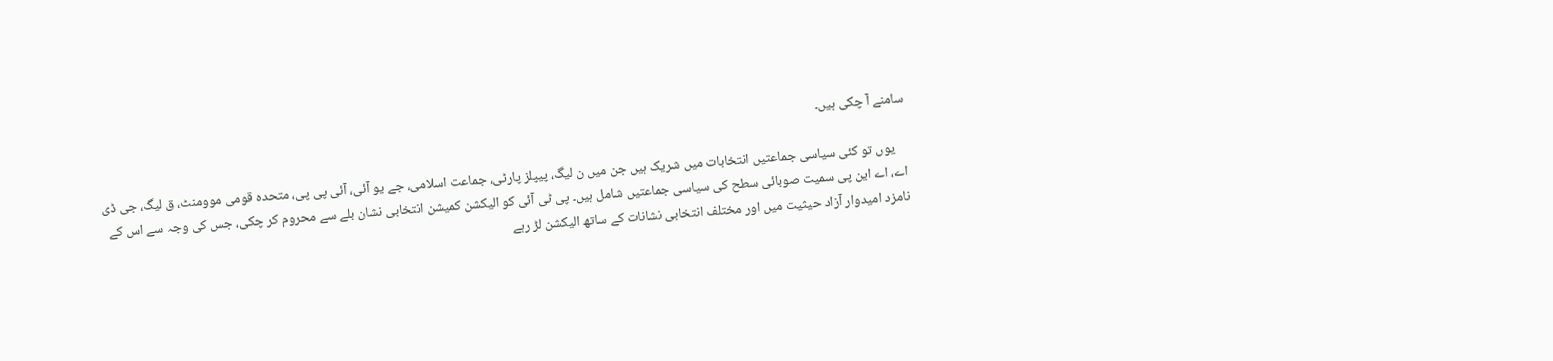سامنے آ چکی ہیں۔

    یوں تو کئی سیاسی جماعتیں انتخابات میں شریک ہیں جن میں ن لیگ، پیپلز پارٹی، جماعت اسلامی، جے یو آئی، آئی پی پی، متحدہ قومی موومنٹ، ق لیگ، جی ڈی اے، اے این پی سمیت صوبائی سطح کی سیاسی جماعتیں شامل ہیں۔ پی ٹی آئی کو الیکشن کمیشن انتخابی نشان بلے سے محروم کر چکی، جس کی وجہ سے اس کے نامزد امیدوار آزاد حیثیت میں اور مختلف انتخابی نشانات کے ساتھ الیکشن لڑ رہے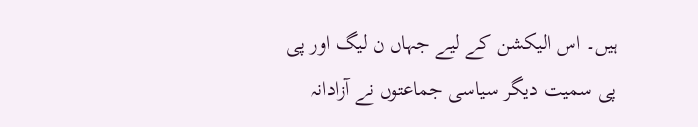ہیں۔ اس الیکشن کے لیے جہاں ن لیگ اور پی پی سمیت دیگر سیاسی جماعتوں نے آزادانہ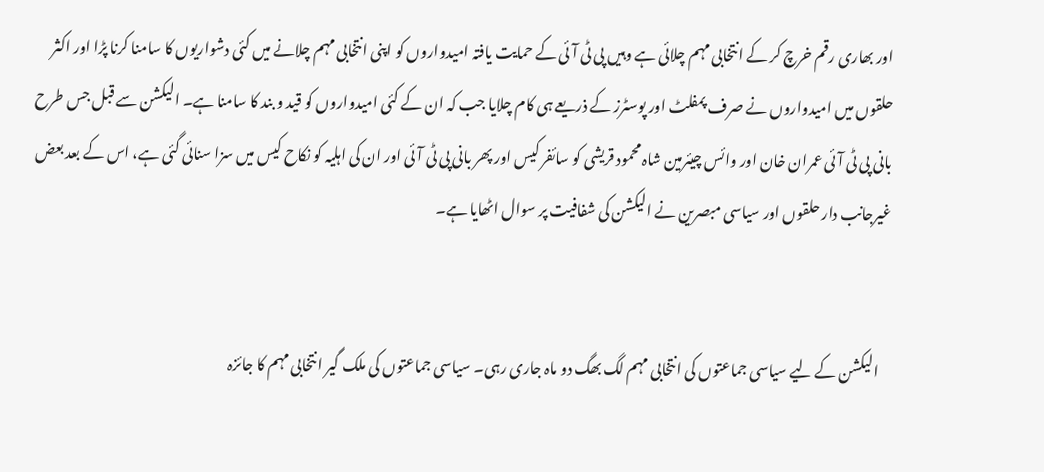اور بھاری رقم خرچ کر کے انتخابی مہم چلائی ہے وہیں پی ٹی آئی کے حمایت یافتہ امیدواروں کو اپنی انتخابی مہم چلانے میں کئی دشواریوں کا سامنا کرنا پڑا اور اکثر حلقوں میں امیدواروں نے صرف پمفلٹ اور پوسٹرز کے ذریعے ہی کام چلایا جب کہ ان کے کئی امیدواروں‌ کو قید و بند کا سامنا ہے۔ الیکشن سے قبل جس طرح بانی پی ٹی آئی عمران خان اور وائس چیئرمین شاہ محمود قریشی کو سائفر کیس اور پھر بانی پی ٹی آئی اور ان کی اہلیہ کو نکاح کیس میں سزا سنائی گئی ہے، اس کے بعد بعض غیرجانب دار حلقوں اور سیاسی مبصرین نے الیکشن کی شفافیت پر سوال اٹھایا ہے۔


    الیکشن کے لیے سیاسی جماعتوں کی انتخابی مہم لگ بھگ دو ماہ جاری رہی۔ سیاسی جماعتوں کی ملک گیر انتخابی مہم کا جائزہ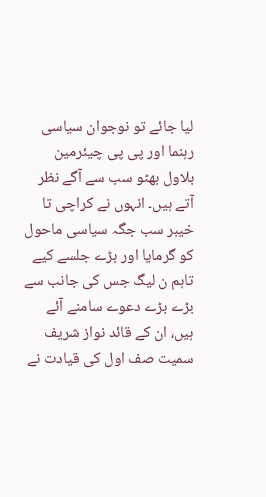لیا جائے تو نوجوان سیاسی رہنما اور پی پی چیئرمین بلاول بھٹو سب سے آگے نظر آتے ہیں۔ انہوں نے کراچی تا خیبر سب جگہ سیاسی ماحول کو گرمایا اور بڑے جلسے کیے تاہم ن لیگ جس کی جانب سے بڑے بڑے دعوے سامنے آئے ہیں، ان کے قائد نواز شریف سمیت صف اول کی قیادت نے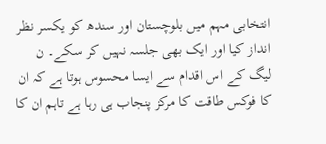انتخابی مہم میں بلوچستان اور سندھ کو یکسر نظر انداز کیا اور ایک بھی جلسہ نہیں کر سکے۔ ن لیگ کے اس اقدام سے ایسا محسوس ہوتا ہے کہ ان کا فوکس طاقت کا مرکز پنجاب ہی رہا ہے تاہم ان کا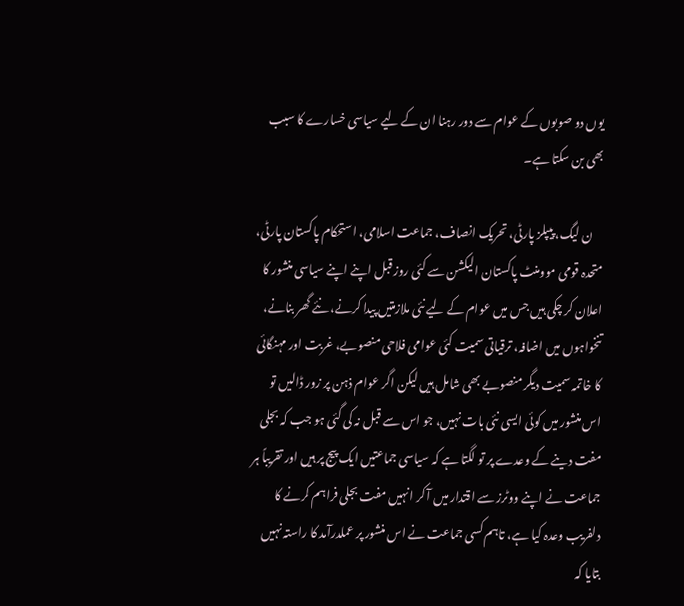یوں دو صوبوں کے عوام سے دور رہنا ان کے لیے سیاسی خسارے کا سبب بھی بن سکتا ہے۔

    ن لیگ، پیپلز پارٹی، تحریک انصاف، جماعت اسلامی، استحکام پاکستان پارٹی، متحدہ قومی موومنٹ پاکستان الیکشن سے کئی روز قبل اپنے اپنے سیاسی منشور کا اعلان کر چکی ہیں جس میں عوام کے لیے نئی ملازمتیں پیدا کرنے، نئے گھر بنانے، تنخواہوں میں اضافہ، ترقیاتی سمیت کئی عوامی فلاحی منصوبے، غربت اور مہنگائی کا خاتمہ سمیت دیگر منصوبے بھی شامل ہیں لیکن اگر عوام ذہن پر زور ڈالیں تو اس منشور میں کوئی ایسی نئی بات نہیں، جو اس سے قبل نہ کی گئی ہو جب کہ بجلی مفت دینے کے وعدے پر تو لگتا ہے کہ سیاسی جماعتیں ایک پیج پر ہیں اور تقریباً ہر جماعت نے اپنے ووٹرز سے اقتدار میں آ کر انہیں مفت بجلی فراہم کرنے کا دلفریب وعدہ کیا ہے، تاہم کسی جماعت نے اس منشور پر عملدرآمد کا راستہ نہیں بتایا کہ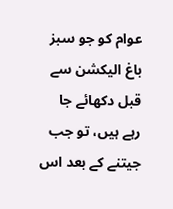عوام کو جو سبز باغ الیکشن سے قبل دکھائے جا رہے ہیں، تو جب جیتنے کے بعد اس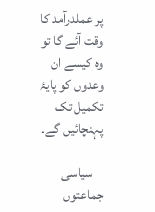پر عملدرآمد کا وقت آئے گا تو وہ کیسے ان وعدوں کو پایۂ تکمیل تک پہنچائیں گے۔

    سیاسی جماعتوں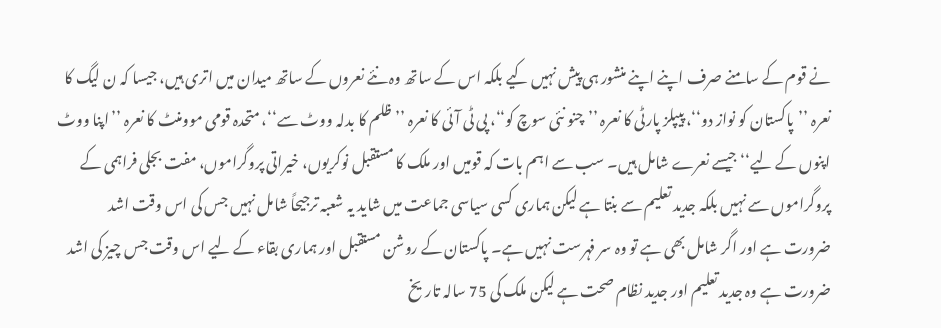نے قوم کے سامنے صرف اپنے اپنے منشور ہی پیش نہیں کیے بلکہ اس کے ساتھ وہ نئے نعروں کے ساتھ میدان میں اتری ہیں، جیسا کہ ن لیگ کا نعرہ ’’پاکستان کو نواز دو‘‘، پیپلز پارٹی کا نعرہ ’’چنو نئی سوچ کو‘‘، پی ٹی آئی کا نعرہ ’’ظلم کا بدلہ ووٹ سے‘‘، متحدہ قومی موومنٹ کا نعرہ ’’اپنا ووٹ اپنوں کے لیے‘‘ جیسے نعرے شامل ہیں۔ سب سے اہم بات کہ قومیں اور ملک کا مستقبل نوکریوں، خیراتی پروگراموں، مفت بجلی فراہمی کے پروگراموں سے نہیں بلکہ جدید تعلیم سے بنتا ہے لیکن ہماری کسی سیاسی جماعت میں شاید یہ شعبہ ترجیحاً شامل نہیں جس کی اس وقت اشد ضرورت ہے اور اگر شامل بھی ہے تو وہ سر فہرست نہیں ہے۔ پاکستان کے روشن مستقبل اور ہماری بقاء کے لیے اس وقت جس چیز کی اشد ضرورت ہے وہ جدید تعلیم اور جدید نظام صحت ہے لیکن ملک کی 75 سالہ تاریخ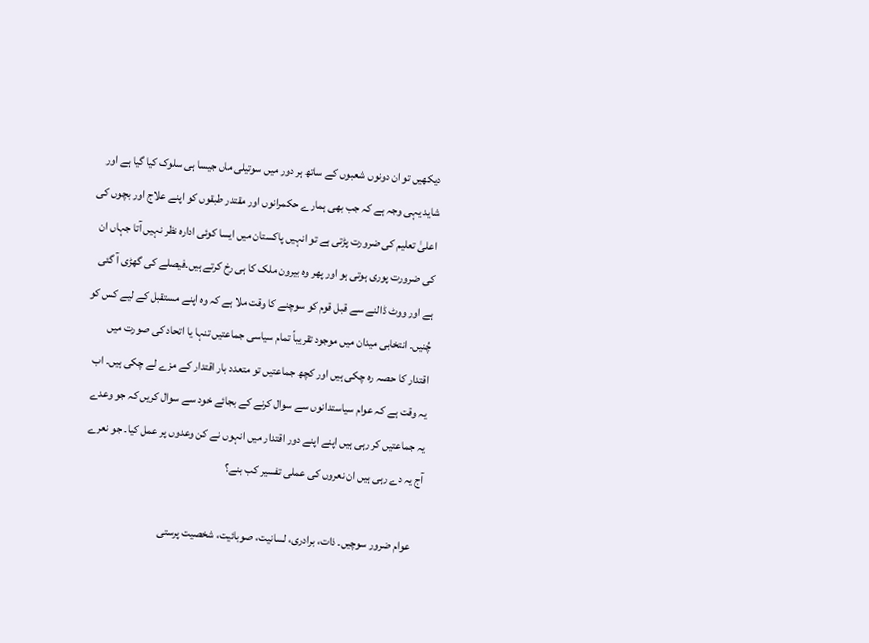دیکھیں تو ان دونوں شعبوں کے ساتھ ہر دور میں سوتیلی ماں جیسا ہی سلوک کیا گیا ہے اور شاید یہی وجہ ہے کہ جب بھی ہمارے حکمرانوں اور مقتدر طبقوں کو اپنے علاج اور بچوں کی اعلیٰ تعلیم کی ضرورت پڑتی ہے تو انہیں پاکستان میں ایسا کوئی ادارہ نظر نہیں آتا جہاں ان کی ضرورت پوری ہوتی ہو اور پھر وہ بیرون ملک کا ہی رخ کرتے ہیں۔فیصلے کی گھڑی آ گئی ہے اور ووٹ ڈالنے سے قبل قوم کو سوچنے کا وقت ملا ہے کہ وہ اپنے مستقبل کے لیے کس کو چُنیں۔ انتخابی میدان میں موجود تقریباً تمام سیاسی جماعتیں تنہا یا اتحاد کی صورت میں اقتدار کا حصہ رہ چکی ہیں اور کچھ جماعتیں تو متعدد بار اقتدار کے مزے لے چکی ہیں۔ اب یہ وقت ہے کہ عوام سیاستدانوں سے سوال کرنے کے بجائے خود سے سوال کریں کہ جو وعدے یہ جماعتیں کر رہی ہیں اپنے اپنے دور اقتدار میں انہوں نے کن وعدوں پر عمل کیا۔ جو نعرے آج یہ دے رہی ہیں ان نعروں کی عملی تفسیر کب بنے؟

    عوام ضرور سوچیں۔ ذات، برادری، لسانیت، صوبائیت، شخصیت پرستی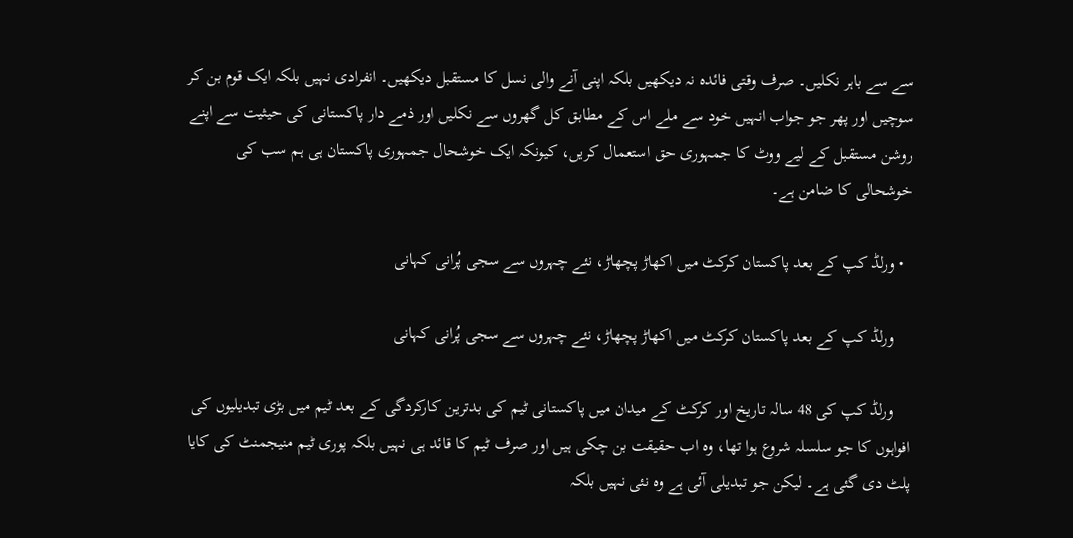سے سے باہر نکلیں۔ صرف وقتی فائدہ نہ دیکھیں بلکہ اپنی آنے والی نسل کا مستقبل دیکھیں۔ انفرادی نہیں بلکہ ایک قوم بن کر سوچیں اور پھر جو جواب انہیں خود سے ملے اس کے مطابق کل گھروں سے نکلیں اور ذمے دار پاکستانی کی حیثیت سے اپنے روشن مستقبل کے لیے ووٹ کا جمہوری حق استعمال کریں، کیونکہ ایک خوشحال جمہوری پاکستان ہی ہم سب کی خوشحالی کا ضامن ہے۔

  • ورلڈ کپ کے بعد پاکستان کرکٹ میں اکھاڑ پچھاڑ، نئے چہروں سے سجی پُرانی کہانی

    ورلڈ کپ کے بعد پاکستان کرکٹ میں اکھاڑ پچھاڑ، نئے چہروں سے سجی پُرانی کہانی

    ورلڈ کپ کی 48 سالہ تاریخ اور کرکٹ کے میدان میں پاکستانی ٹیم کی بدترین کارکردگی کے بعد ٹیم میں بڑی تبدیلیوں کی افواہوں کا جو سلسلہ شروع ہوا تھا، وہ اب حقیقت بن چکی ہیں اور صرف ٹیم کا قائد ہی نہیں بلکہ پوری ٹیم منیجمنٹ کی کایا پلٹ دی گئی ہے۔ لیکن جو تبدیلی آئی ہے وہ نئی نہیں بلکہ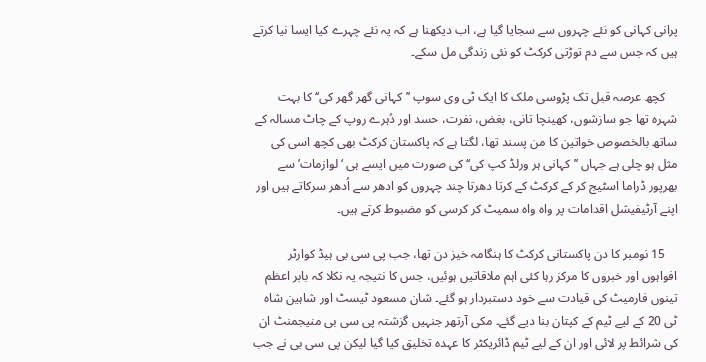پرانی کہانی کو نئے چہروں سے سجایا گیا ہے، اب دیکھنا ہے کہ یہ نئے چہرے کیا ایسا نیا کرتے ہیں کہ جس سے دم توڑتی کرکٹ کو نئی زندگی مل سکے۔

    کچھ عرصہ قبل تک پڑوسی ملک کا ایک ٹی وی سوپ ’’کہانی گھر گھر کی‘‘ کا بہت شہرہ تھا جو سازشوں، کھینچا تانی، بغض، نفرت، حسد اور دُہرے روپ کے چاٹ مسالہ کے ساتھ بالخصوص خواتین کا من پسند تھا، لگتا ہے کہ پاکستان کرکٹ بھی کچھ اسی کی مثل ہو چلی ہے جہاں ’’کہانی ہر ورلڈ کپ کی‘‘ کی صورت میں ایسے ہی ‘لوازمات’ سے بھرپور ڈراما اسٹیج کر کے کرکٹ کے کرتا دھرتا چند چہروں کو ادھر سے اُدھر سرکاتے ہیں اور اپنے آرٹیفیشل اقدامات پر واہ واہ سمیٹ کر کرسی کو مضبوط کرتے ہیں۔

    15 نومبر کا دن پاکستانی کرکٹ کا ہنگامہ خیز دن تھا، جب پی سی بی ہیڈ کوارٹر افواہوں اور خبروں کا مرکز رہا کئی اہم ملاقاتیں ہوئیں، جس کا نتیجہ یہ نکلا کہ بابر اعظم تینوں فارمیٹ کی قیادت سے خود دستبردار ہو گئے۔ شان مسعود ٹیسٹ اور شاہین شاہ ٹی 20 کے لیے ٹیم کے کپتان بنا دیے گئے۔ مکی آرتھر جنہیں گزشتہ پی سی بی منیجمنٹ ان کی شرائط پر لائی اور ان کے لیے ٹیم ڈائریکٹر کا عہدہ تخلیق کیا گیا لیکن پی سی بی نے جب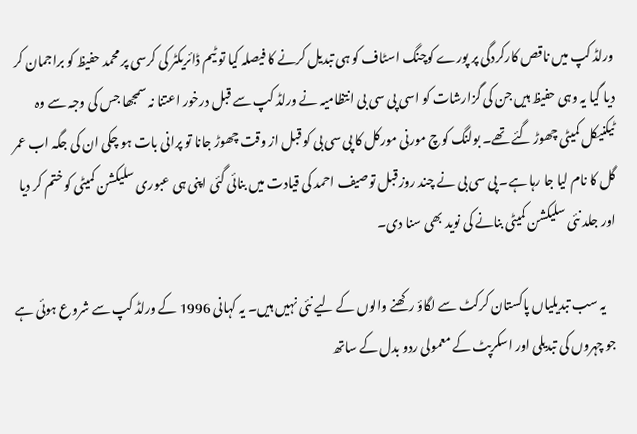ورلڈ کپ میں ناقص کارکردگی پر پورے کوچنگ اسٹاف کو ہی تبدیل کرنے کا فیصلہ کیا تو ٹیم ڈائریکٹر کی کرسی پر محمد حفیظ کو براجمان کر دیا گیا یہ وہی حفیظ ہیں جن کی گزارشات کو اسی پی سی بی انتظامیہ نے ورلڈ کپ سے قبل درخور اعتنا نہ سمجھا جس کی وجہ سے وہ ٹیکنیکل کمیٹی چھوڑ گئے تھے۔ بولنگ کوچ مورنی مورکل کا پی سی بی کو قبل از وقت چھوڑ جانا تو پرانی بات ہو چکی ان کی جگہ اب عمر گل کا نام لیا جا رہا ہے۔ پی سی بی نے چند روز قبل توصیف احمد کی قیادت میں بنائی گئی اپنی ہی عبوری سلیکشن کمیٹی کو ختم کر دیا اور جلد نئی سلیکشن کمیٹی بنانے کی نوید بھی سنا دی۔

    یہ سب تبدیلیاں پاکستان کرکٹ سے لگاؤ رکھنے والوں کے لیے نئی نہیں ہیں۔ یہ کہانی 1996 کے ورلڈ کپ سے شروع ہوئی ہے جو چہروں کی تبدیلی اور اسکرپٹ کے معمولی ردو بدل کے ساتھ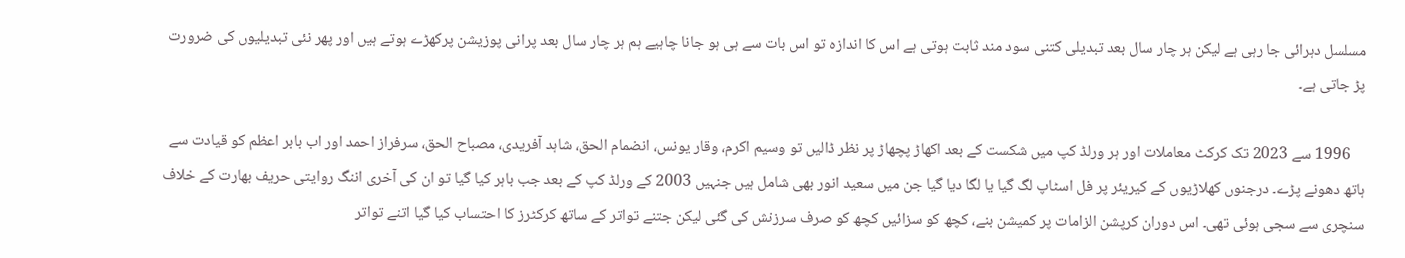مسلسل دہرائی جا رہی ہے لیکن ہر چار سال بعد تبدیلی کتنی سود مند ثابت ہوتی ہے اس کا اندازہ تو اس بات سے ہی ہو جانا چاہیے ہم ہر چار سال بعد پرانی پوزیشن پرکھڑے ہوتے ہیں اور پھر نئی تبدیلیوں کی ضرورت پڑ جاتی ہے۔

    1996 سے 2023 تک کرکٹ معاملات اور ہر ورلڈ کپ میں شکست کے بعد اکھاڑ پچھاڑ پر نظر ڈالیں تو وسیم اکرم، وقار یونس، انضمام الحق، شاہد آفریدی، مصباح الحق، سرفراز احمد اور اب بابر اعظم کو قیادت سے ہاتھ دھونے پڑے۔ درجنوں کھلاڑیوں کے کیریئر پر فل اسٹاپ لگ گیا یا لگا دیا گیا جن میں سعید انور بھی شامل ہیں جنہیں 2003 کے ورلڈ کپ کے بعد جب باہر کیا گیا تو ان کی آخری اننگ روایتی حریف بھارت کے خلاف سنچری سے سجی ہوئی تھی۔ اس دوران کرپشن الزامات پر کمیشن بنے، کچھ کو سزائیں کچھ کو صرف سرزنش کی گئی لیکن جتنے تواتر کے ساتھ کرکٹرز کا احتساب کیا گیا اتنے تواتر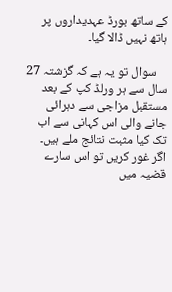کے ساتھ بورڈ عہدیداروں پر ہاتھ نہیں ڈالا گیا۔

    سوال تو یہ ہے کہ گزشتہ 27 سال سے ہر ورلڈ کپ کے بعد مستقبل مزاجی سے دہرائی جانے والی اس کہانی سے اب تک کیا مثبت نتائج ملے ہیں۔ اگر غور کریں تو اس سارے قضیہ میں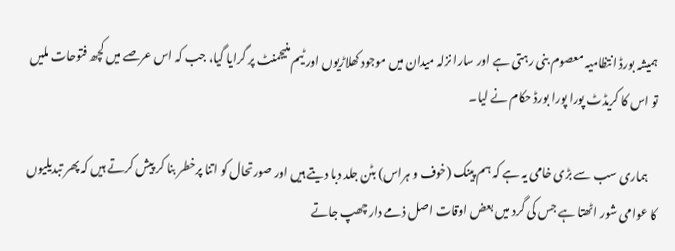ہمیشہ بورڈ انتظامیہ معصوم بنی رہتی ہے اور سارا نزلہ میدان میں موجود کھلاڑیوں اور ٹیم منیجمنٹ پر گرایا گیا، جب کہ اس عرصے میں کچھ فتوحات ملیں تو اس کا کریڈٹ پورا پورا بورڈ حکام نے لیا۔

    ہماری سب سے بڑی خامی یہ ہے کہ ہم پینک (خوف و ہراس) بٹن جلد دبا دیتے ہیں اور صورتحال کو اتنا پرخطر بنا کر پیش کرتے ہیں کہ پھر تبدیلیوں کا عوامی شور اٹھتا ہے جس کی گرد میں بعض اوقات اصل ذمے دار چھپ جاتے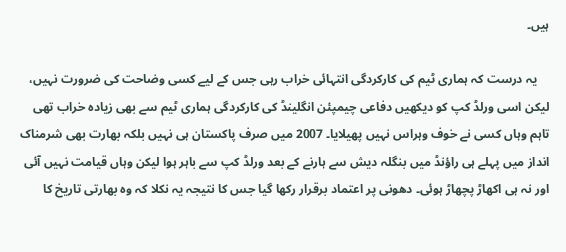ہیں۔

    یہ درست کہ ہماری ٹیم کی کارکردگی انتہائی خراب رہی جس کے لیے کسی وضاحت کی ضرورت نہیں، لیکن اسی ورلڈ کپ کو دیکھیں دفاعی چیمپئن انگلینڈ کی کارکردگی ہماری ٹیم سے بھی زیادہ خراب تھی تاہم وہاں کسی نے خوف وہراس نہیں پھیلایا۔ 2007 میں صرف پاکستان ہی نہیں بلکہ بھارت بھی شرمناک انداز میں پہلے ہی راؤنڈ میں بنگلہ دیش سے ہارنے کے بعد ورلڈ کپ سے باہر ہوا لیکن وہاں قیامت نہیں آئی اور نہ ہی اکھاڑ پچھاڑ ہوئی۔ دھونی پر اعتماد برقرار رکھا گیا جس کا نتیجہ یہ نکلا کہ وہ بھارتی تاریخ کا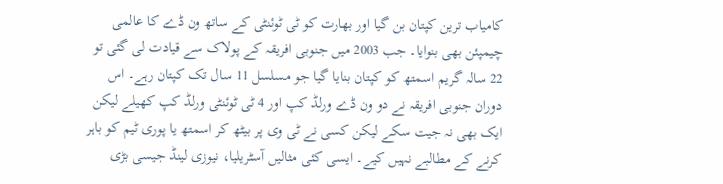کامیاب ترین کپتان بن گیا اور بھارت کو ٹی ٹوئنٹی کے ساتھ ون ڈے کا عالمی چیمپئن بھی بنوایا۔ جب 2003 میں جنوبی افریقہ کے پولاک سے قیادت لی گئی تو 22 سالہ گریم اسمتھ کو کپتان بنایا گیا جو مسلسل 11 سال تک کپتان رہے۔ اس دوران جنوبی افریقہ نے دو ون ڈے ورلڈ کپ اور 4 ٹی ٹوئنٹی ورلڈ کپ کھیلے لیکن ایک بھی نہ جیت سکے لیکن کسی نے ٹی وی پر بیٹھ کر اسمتھ یا پوری ٹیم کو باہر کرنے کے مطالبے نہیں کیے۔ ایسی کئی مثالیں آسٹریلیا، نیوزی لینڈ جیسی بڑی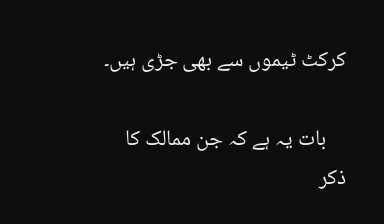کرکٹ ٹیموں سے بھی جڑی ہیں۔

    بات یہ ہے کہ جن ممالک کا ذکر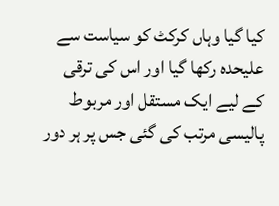کیا گیا وہاں کرکٹ کو سیاست سے علیحدہ رکھا گیا اور اس کی ترقی کے لیے ایک مستقل اور مربوط پالیسی مرتب کی گئی جس پر ہر دور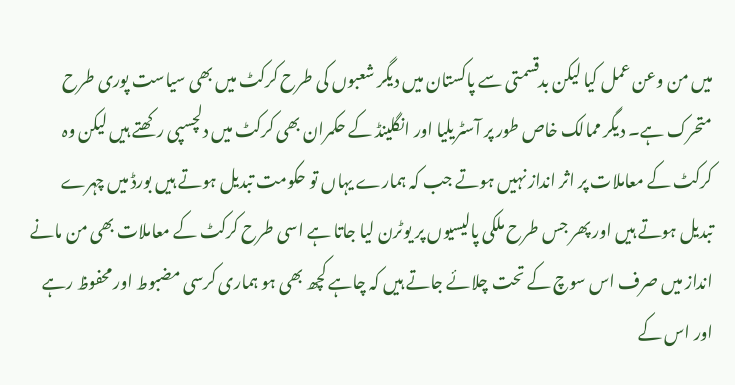میں من وعن عمل کیا لیکن بدقسمتی سے پاکستان میں دیگر شعبوں کی طرح کرکٹ میں بھی سیاست پوری طرح متحرک ہے۔ دیگر ممالک خاص طور پر آسٹریلیا اور انگلینڈ کے حکمران بھی کرکٹ میں دلچسپی رکھتے ہیں لیکن وہ کرکٹ کے معاملات پر اثر انداز نہیں ہوتے جب کہ ہمارے یہاں تو حکومت تبدیل ہوتے ہیں بورڈ میں چہرے تبدیل ہوتے ہیں اور پھر جس طرح ملکی پالیسیوں پر یوٹرن لیا جاتا ہے اسی طرح کرکٹ کے معاملات بھی من مانے انداز میں صرف اس سوچ کے تحت چلائے جاتے ہیں کہ چاہے کچھ بھی ہو ہماری کرسی مضبوط اور محفوظ رہے اور اس کے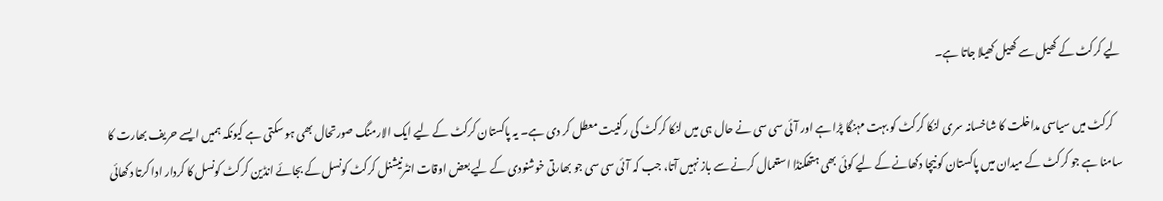لیے کرکٹ کے کھیل سے کھیل کھیلا جاتا ہے۔

    کرکٹ میں سیاسی مداخلت کا شاخسانہ سری لنکا کرکٹ کو بہت مہنگا پڑا ہے اور آئی سی سی نے حال ہی میں لنکا کرکٹ کی رکنیت معطل کر دی ہے۔ یہ پاکستان کرکٹ کے لیے ایک الارمنگ صورتحال بھی ہو سکتی ہے کیونکہ ہمیں ایسے حریف بھارت کا سامنا ہے جو کرکٹ کے میدان میں پاکستان کو نیچا دکھانے کے لیے کوئی بھی ہتھکنڈا استعمال کرنے سے باز نہیں آتا، جب کہ آئی سی سی جو بھارتی خوشنودی کے لیے بعض اوقات انٹرنیشنل کرکٹ کونسل کے بجائے انڈین کرکٹ کونسل کا کردار ادا کرتا دکھائی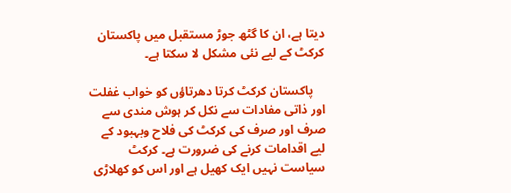دیتا ہے، ان کا گٹھ جوڑ مستقبل میں پاکستان کرکٹ کے لیے نئی مشکل لا سکتا ہے۔

    پاکستان کرکٹ کرتا دھرتاؤں کو خواب غفلت اور ذاتی مفادات سے نکل کر ہوش مندی سے صرف اور صرف کی کرکٹ کی فلاح وبہبود کے لیے اقدامات کرنے کی ضرورت ہے۔ کرکٹ سیاست نہیں ایک کھیل ہے اور اس کو کھلاڑی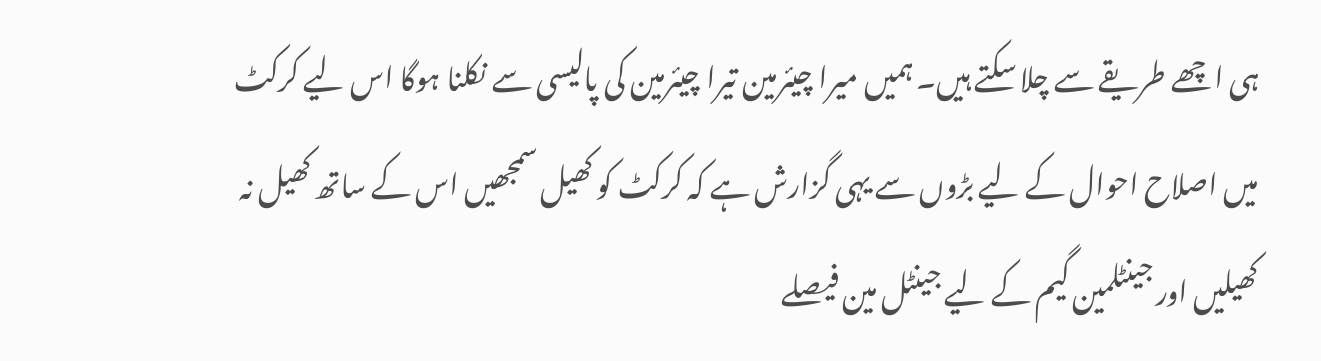ہی اچھے طریقے سے چلا سکتے ہیں۔ ہمیں میرا چیئرمین تیرا چیئرمین کی پالیسی سے نکلنا ہوگا اس لیے کرکٹ میں اصلاح احوال کے لیے بڑوں سے یہی گزارش ہے کہ کرکٹ کو کھیل سمجھیں اس کے ساتھ کھیل نہ کھیلیں اور جینٹلمین گیم کے لیے جینٹل مین فیصلے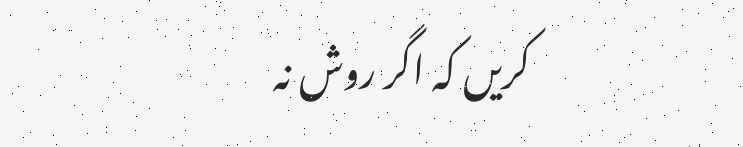کریں کہ اگر روش نہ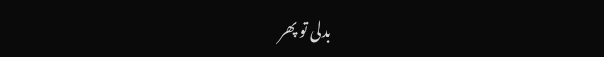بدلی تو پھر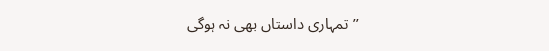’’تمہاری داستاں بھی نہ ہوگی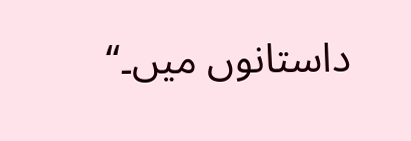داستانوں میں۔‘‘